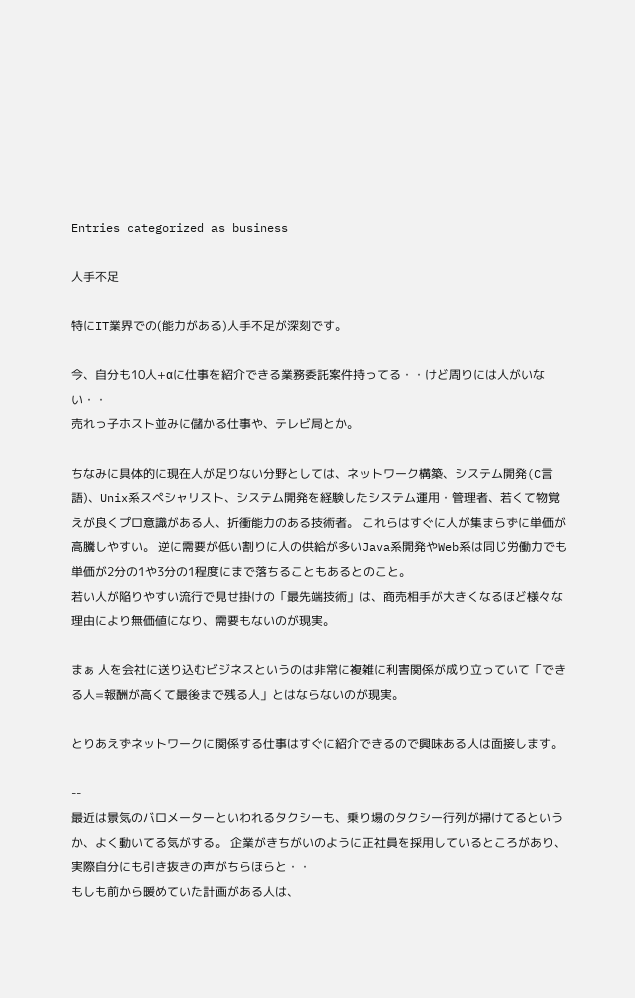Entries categorized as business

人手不足

特にIT業界での(能力がある)人手不足が深刻です。

今、自分も10人+αに仕事を紹介できる業務委託案件持ってる・・けど周りには人がいない・・
売れっ子ホスト並みに儲かる仕事や、テレビ局とか。

ちなみに具体的に現在人が足りない分野としては、ネットワーク構築、システム開発(C言語)、Unix系スペシャリスト、システム開発を経験したシステム運用・管理者、若くて物覚えが良くプロ意識がある人、折衝能力のある技術者。 これらはすぐに人が集まらずに単価が高騰しやすい。 逆に需要が低い割りに人の供給が多いJava系開発やWeb系は同じ労働力でも単価が2分の1や3分の1程度にまで落ちることもあるとのこと。
若い人が陥りやすい流行で見せ掛けの「最先端技術」は、商売相手が大きくなるほど様々な理由により無価値になり、需要もないのが現実。

まぁ 人を会社に送り込むビジネスというのは非常に複雑に利害関係が成り立っていて「できる人=報酬が高くて最後まで残る人」とはならないのが現実。

とりあえずネットワークに関係する仕事はすぐに紹介できるので興味ある人は面接します。

--
最近は景気のバロメーターといわれるタクシーも、乗り場のタクシー行列が掃けてるというか、よく動いてる気がする。 企業がきちがいのように正社員を採用しているところがあり、実際自分にも引き抜きの声がちらほらと・・
もしも前から暖めていた計画がある人は、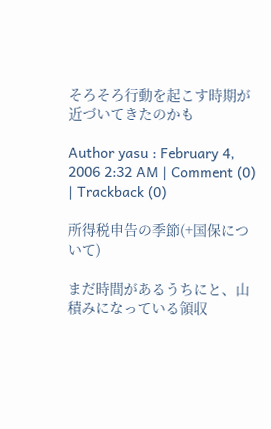そろそろ行動を起こす時期が近づいてきたのかも

Author yasu : February 4, 2006 2:32 AM | Comment (0) | Trackback (0)

所得税申告の季節(+国保について)

まだ時間があるうちにと、山積みになっている領収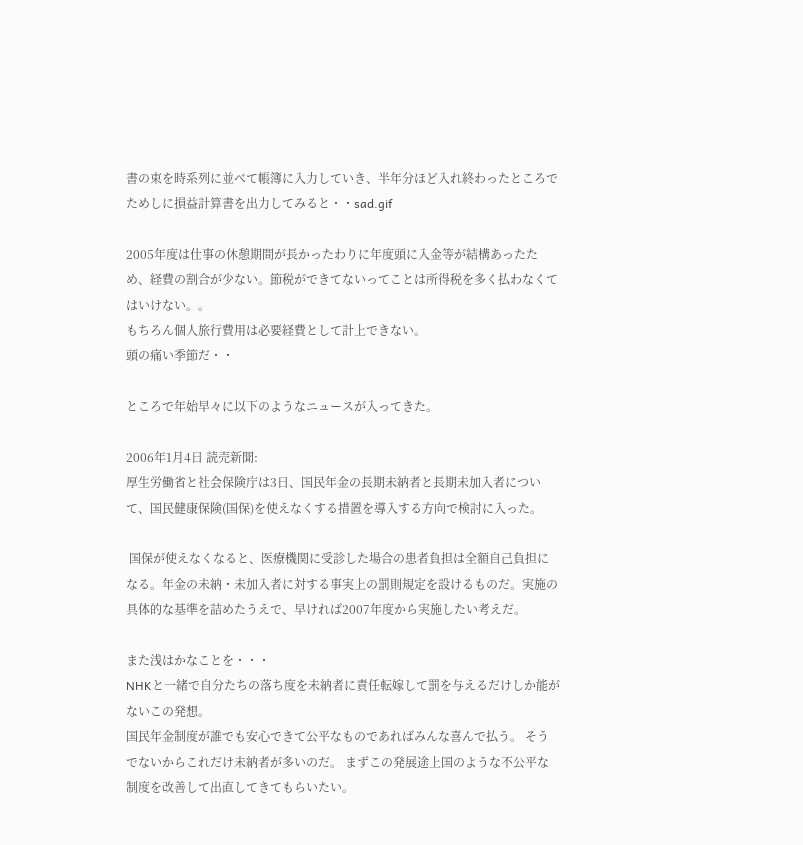書の束を時系列に並べて帳簿に入力していき、半年分ほど入れ終わったところでためしに損益計算書を出力してみると・・sad.gif

2005年度は仕事の休憩期間が長かったわりに年度頭に入金等が結構あったため、経費の割合が少ない。節税ができてないってことは所得税を多く払わなくてはいけない。。
もちろん個人旅行費用は必要経費として計上できない。
頭の痛い季節だ・・

ところで年始早々に以下のようなニュースが入ってきた。

2006年1月4日 読売新聞:
厚生労働省と社会保険庁は3日、国民年金の長期未納者と長期未加入者について、国民健康保険(国保)を使えなくする措置を導入する方向で検討に入った。

 国保が使えなくなると、医療機関に受診した場合の患者負担は全額自己負担になる。年金の未納・未加入者に対する事実上の罰則規定を設けるものだ。実施の具体的な基準を詰めたうえで、早ければ2007年度から実施したい考えだ。

また浅はかなことを・・・
NHKと一緒で自分たちの落ち度を未納者に責任転嫁して罰を与えるだけしか能がないこの発想。
国民年金制度が誰でも安心できて公平なものであればみんな喜んで払う。 そうでないからこれだけ未納者が多いのだ。 まずこの発展途上国のような不公平な制度を改善して出直してきてもらいたい。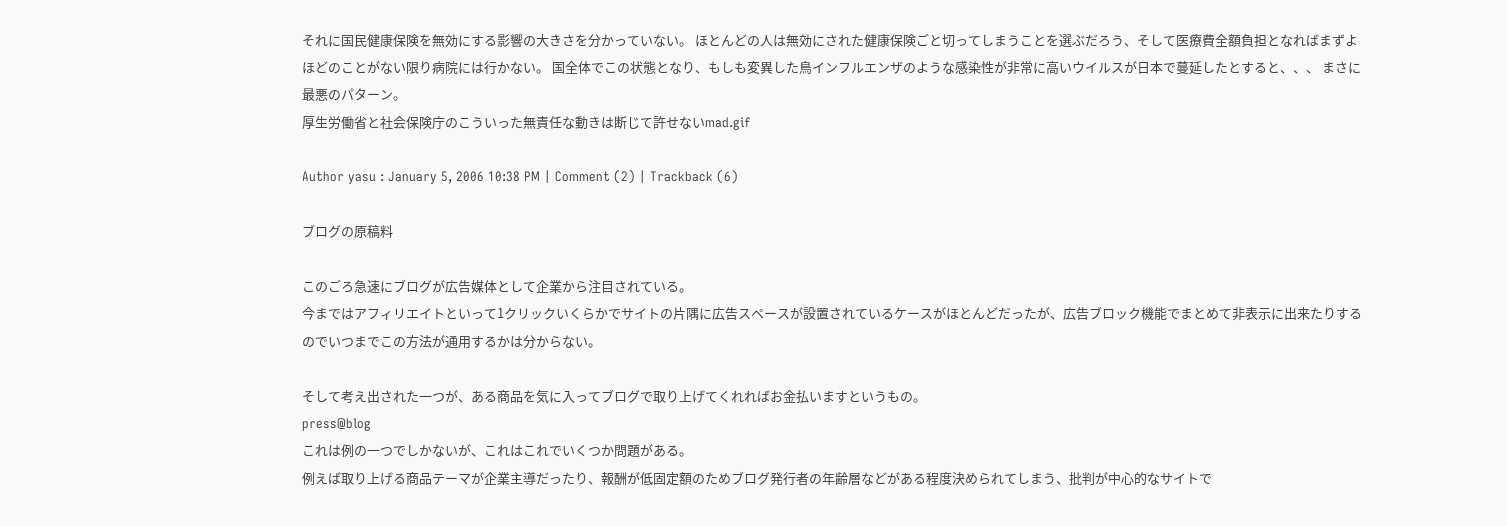それに国民健康保険を無効にする影響の大きさを分かっていない。 ほとんどの人は無効にされた健康保険ごと切ってしまうことを選ぶだろう、そして医療費全額負担となればまずよほどのことがない限り病院には行かない。 国全体でこの状態となり、もしも変異した鳥インフルエンザのような感染性が非常に高いウイルスが日本で蔓延したとすると、、、 まさに最悪のパターン。
厚生労働省と社会保険庁のこういった無責任な動きは断じて許せないmad.gif

Author yasu : January 5, 2006 10:38 PM | Comment (2) | Trackback (6)

ブログの原稿料

このごろ急速にブログが広告媒体として企業から注目されている。
今まではアフィリエイトといって1クリックいくらかでサイトの片隅に広告スペースが設置されているケースがほとんどだったが、広告ブロック機能でまとめて非表示に出来たりするのでいつまでこの方法が通用するかは分からない。

そして考え出された一つが、ある商品を気に入ってブログで取り上げてくれればお金払いますというもの。
press@blog
これは例の一つでしかないが、これはこれでいくつか問題がある。
例えば取り上げる商品テーマが企業主導だったり、報酬が低固定額のためブログ発行者の年齢層などがある程度決められてしまう、批判が中心的なサイトで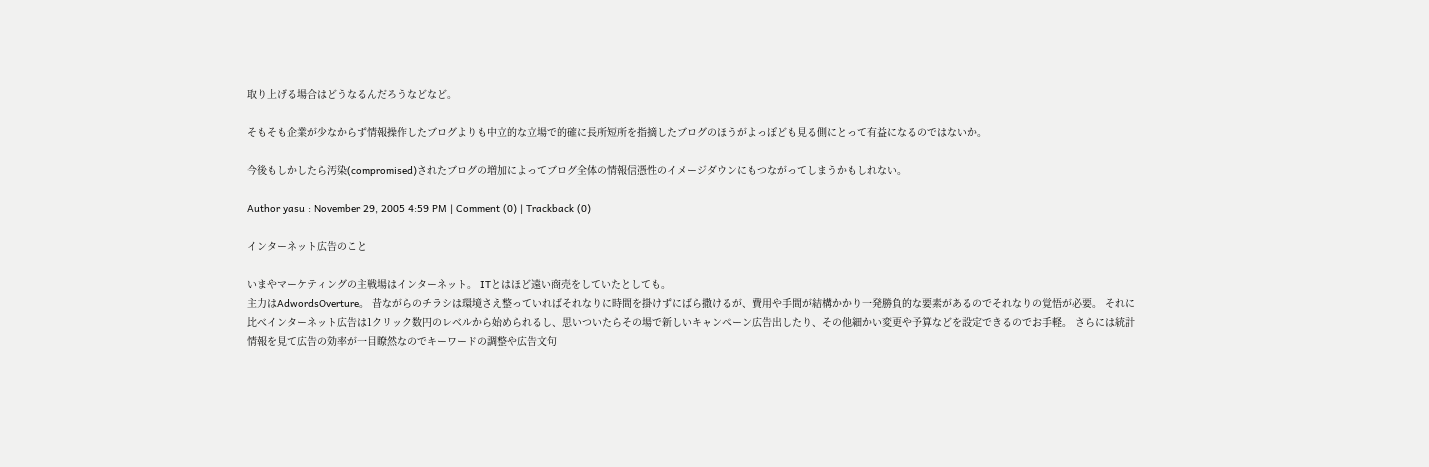取り上げる場合はどうなるんだろうなどなど。

そもそも企業が少なからず情報操作したブログよりも中立的な立場で的確に長所短所を指摘したブログのほうがよっぽども見る側にとって有益になるのではないか。

今後もしかしたら汚染(compromised)されたブログの増加によってブログ全体の情報信憑性のイメージダウンにもつながってしまうかもしれない。

Author yasu : November 29, 2005 4:59 PM | Comment (0) | Trackback (0)

インターネット広告のこと

いまやマーケティングの主戦場はインターネット。 ITとはほど遠い商売をしていたとしても。
主力はAdwordsOverture。 昔ながらのチラシは環境さえ整っていればそれなりに時間を掛けずにばら撒けるが、費用や手間が結構かかり一発勝負的な要素があるのでそれなりの覚悟が必要。 それに比べインターネット広告は1クリック数円のレベルから始められるし、思いついたらその場で新しいキャンペーン広告出したり、その他細かい変更や予算などを設定できるのでお手軽。 さらには統計情報を見て広告の効率が一目瞭然なのでキーワードの調整や広告文句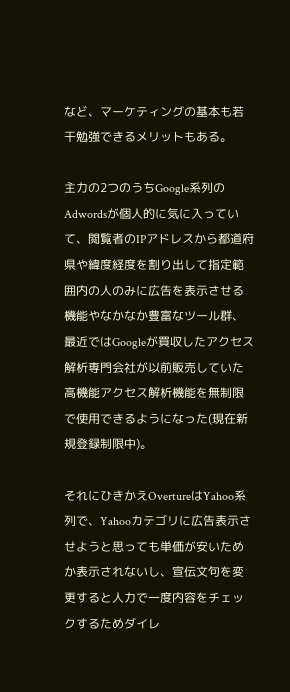など、マーケティングの基本も若干勉強できるメリットもある。

主力の2つのうちGoogle系列のAdwordsが個人的に気に入っていて、閲覧者のIPアドレスから都道府県や緯度経度を割り出して指定範囲内の人のみに広告を表示させる機能やなかなか豊富なツール群、最近ではGoogleが買収したアクセス解析専門会社が以前販売していた高機能アクセス解析機能を無制限で使用できるようになった(現在新規登録制限中)。

それにひきかえOvertureはYahoo系列で、Yahooカテゴリに広告表示させようと思っても単価が安いためか表示されないし、宣伝文句を変更すると人力で一度内容をチェックするためダイレ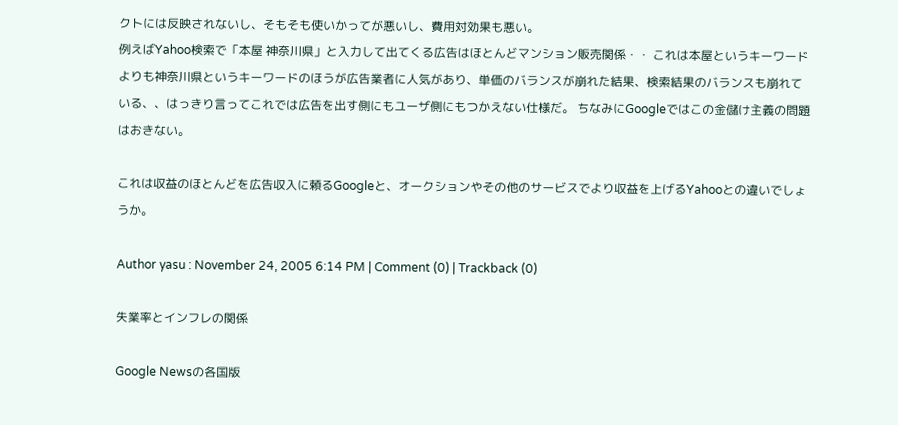クトには反映されないし、そもそも使いかってが悪いし、費用対効果も悪い。
例えばYahoo検索で「本屋 神奈川県」と入力して出てくる広告はほとんどマンション販売関係・・ これは本屋というキーワードよりも神奈川県というキーワードのほうが広告業者に人気があり、単価のバランスが崩れた結果、検索結果のバランスも崩れている、、はっきり言ってこれでは広告を出す側にもユーザ側にもつかえない仕様だ。 ちなみにGoogleではこの金儲け主義の問題はおきない。

これは収益のほとんどを広告収入に頼るGoogleと、オークションやその他のサービスでより収益を上げるYahooとの違いでしょうか。

Author yasu : November 24, 2005 6:14 PM | Comment (0) | Trackback (0)

失業率とインフレの関係

Google Newsの各国版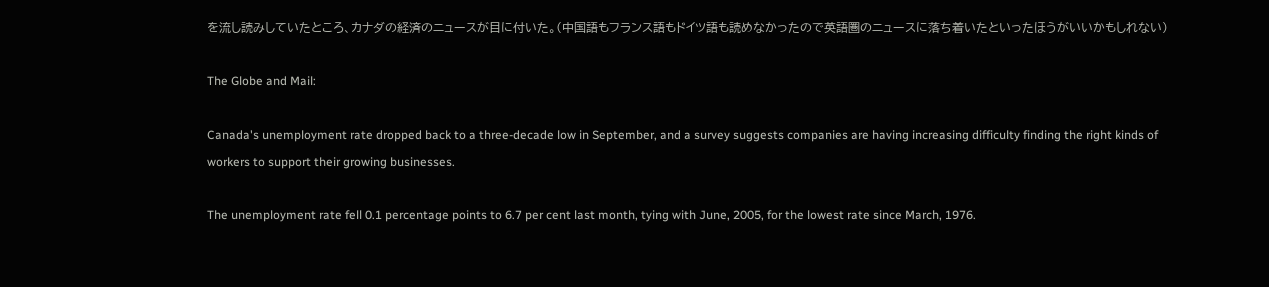を流し読みしていたところ、カナダの経済のニュースが目に付いた。(中国語もフランス語もドイツ語も読めなかったので英語圏のニュースに落ち着いたといったほうがいいかもしれない)

The Globe and Mail:

Canada's unemployment rate dropped back to a three-decade low in September, and a survey suggests companies are having increasing difficulty finding the right kinds of workers to support their growing businesses.

The unemployment rate fell 0.1 percentage points to 6.7 per cent last month, tying with June, 2005, for the lowest rate since March, 1976.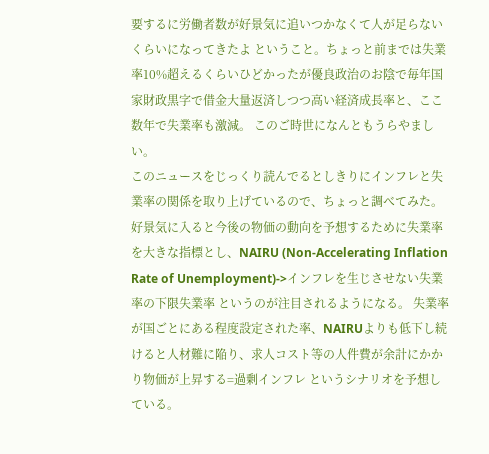要するに労働者数が好景気に追いつかなくて人が足らないくらいになってきたよ ということ。ちょっと前までは失業率10%超えるくらいひどかったが優良政治のお陰で毎年国家財政黒字で借金大量返済しつつ高い経済成長率と、ここ数年で失業率も激減。 このご時世になんともうらやましい。
このニュースをじっくり読んでるとしきりにインフレと失業率の関係を取り上げているので、ちょっと調べてみた。
好景気に入ると今後の物価の動向を予想するために失業率を大きな指標とし、NAIRU (Non-Accelerating Inflation Rate of Unemployment)->インフレを生じさせない失業率の下限失業率 というのが注目されるようになる。 失業率が国ごとにある程度設定された率、NAIRUよりも低下し続けると人材難に陥り、求人コスト等の人件費が余計にかかり物価が上昇する=過剰インフレ というシナリオを予想している。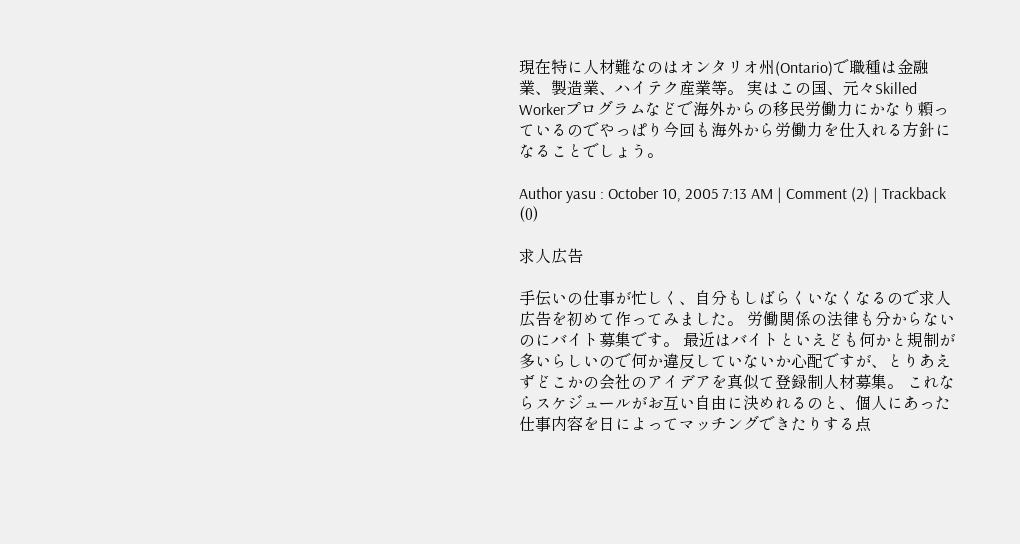現在特に人材難なのはオンタリオ州(Ontario)で職種は金融業、製造業、ハイテク産業等。 実はこの国、元々Skilled Workerプログラムなどで海外からの移民労働力にかなり頼っているのでやっぱり今回も海外から労働力を仕入れる方針になることでしょう。

Author yasu : October 10, 2005 7:13 AM | Comment (2) | Trackback (0)

求人広告

手伝いの仕事が忙しく、自分もしばらくいなくなるので求人広告を初めて作ってみました。 労働関係の法律も分からないのにバイト募集です。 最近はバイトといえども何かと規制が多いらしいので何か違反していないか心配ですが、とりあえずどこかの会社のアイデアを真似て登録制人材募集。 これならスケジュールがお互い自由に決めれるのと、個人にあった仕事内容を日によってマッチングできたりする点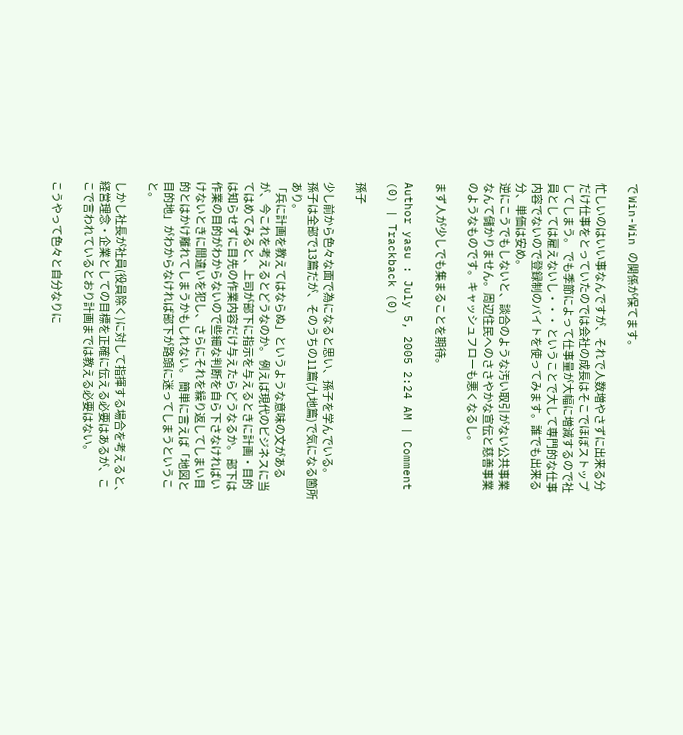で Win-Win の関係が保てます。

忙しいのはいい事なんですが、それで人数増やさずに出来る分だけ仕事をとっていたのでは会社の成長はそこでほぼストップしてしまう。 でも季節によって仕事量が大幅に増減するので社員としては雇えないし・・・ ということで大して専門的な仕事内容でないので登録制のバイトを使ってみます。誰でも出来る分、単価は安め。
逆にこうでもしないと、談合のような汚い取引がない公共事業なんて儲かりません。周辺住民へのささやかな宣伝と慈善事業のようなものです。キャッシュフローも悪くなるし。

まず人が少しでも集まることを期待。

Author yasu : July 5, 2005 2:24 AM | Comment (0) | Trackback (0)

孫子

少し前から色々な面で為になると思い、孫子を学んでいる。
孫子は全部で13篇だが、そのうちの11篇(九地篇)で気になる箇所あり。
「兵に計画を教えてはならぬ」というような意味の文があるが、今これを考えるとどうなのか。 例えば現代のビジネスに当てはめてみると、上司が部下に指示を与えるときに計画・目的は知らせずに目先の作業内容だけ与えたらどうなるか。 部下は作業の目的がわからないので些細な判断を自ら下さなければいけないときに間違いを犯し、さらにそれを繰り返してしまい目的とはかけ離れてしまうかもしれない。 簡単に言えば「地図と目的地」がわからなければ部下が路頭に迷ってしまうということ。

しかし社長が社員(役員除く)に対して指揮する場合を考えると、経営理念・企業としての目標を正確に伝える必要はあるが、ここで言われているとおり計画までは教える必要はない。

こうやって色々と自分なりに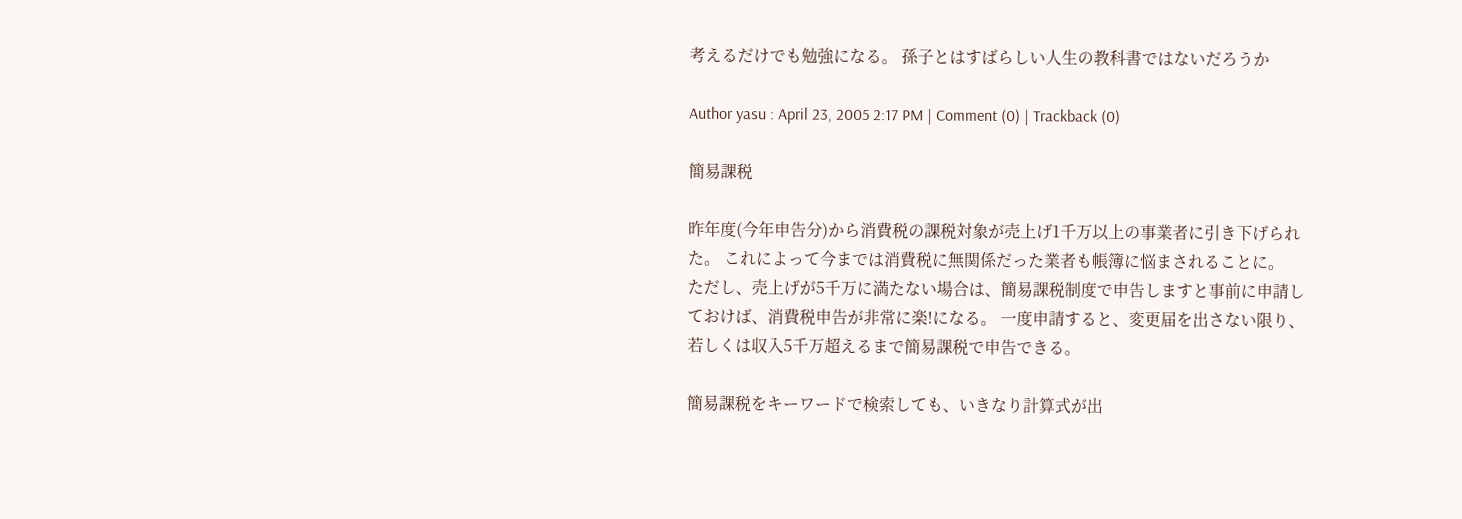考えるだけでも勉強になる。 孫子とはすばらしい人生の教科書ではないだろうか

Author yasu : April 23, 2005 2:17 PM | Comment (0) | Trackback (0)

簡易課税

昨年度(今年申告分)から消費税の課税対象が売上げ1千万以上の事業者に引き下げられた。 これによって今までは消費税に無関係だった業者も帳簿に悩まされることに。
ただし、売上げが5千万に満たない場合は、簡易課税制度で申告しますと事前に申請しておけば、消費税申告が非常に楽!になる。 一度申請すると、変更届を出さない限り、若しくは収入5千万超えるまで簡易課税で申告できる。

簡易課税をキーワードで検索しても、いきなり計算式が出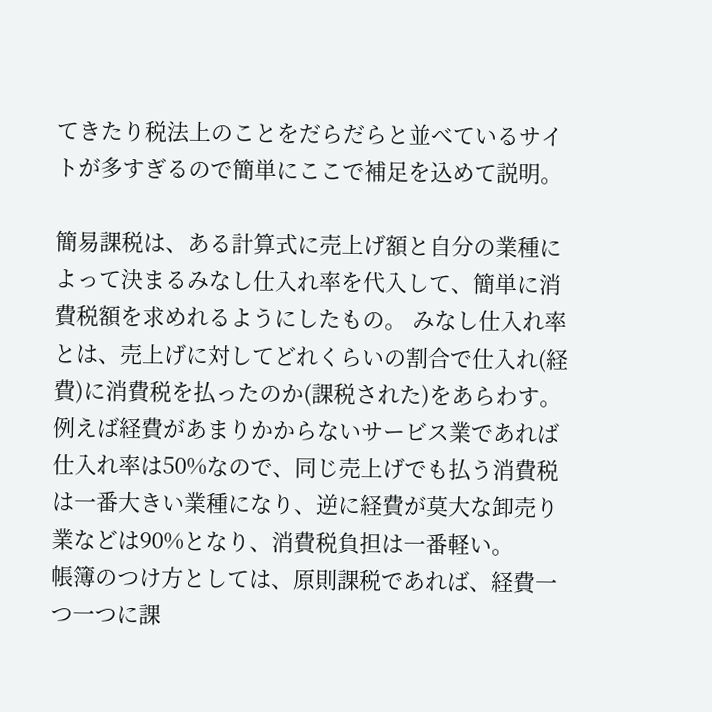てきたり税法上のことをだらだらと並べているサイトが多すぎるので簡単にここで補足を込めて説明。

簡易課税は、ある計算式に売上げ額と自分の業種によって決まるみなし仕入れ率を代入して、簡単に消費税額を求めれるようにしたもの。 みなし仕入れ率とは、売上げに対してどれくらいの割合で仕入れ(経費)に消費税を払ったのか(課税された)をあらわす。 例えば経費があまりかからないサービス業であれば仕入れ率は50%なので、同じ売上げでも払う消費税は一番大きい業種になり、逆に経費が莫大な卸売り業などは90%となり、消費税負担は一番軽い。
帳簿のつけ方としては、原則課税であれば、経費一つ一つに課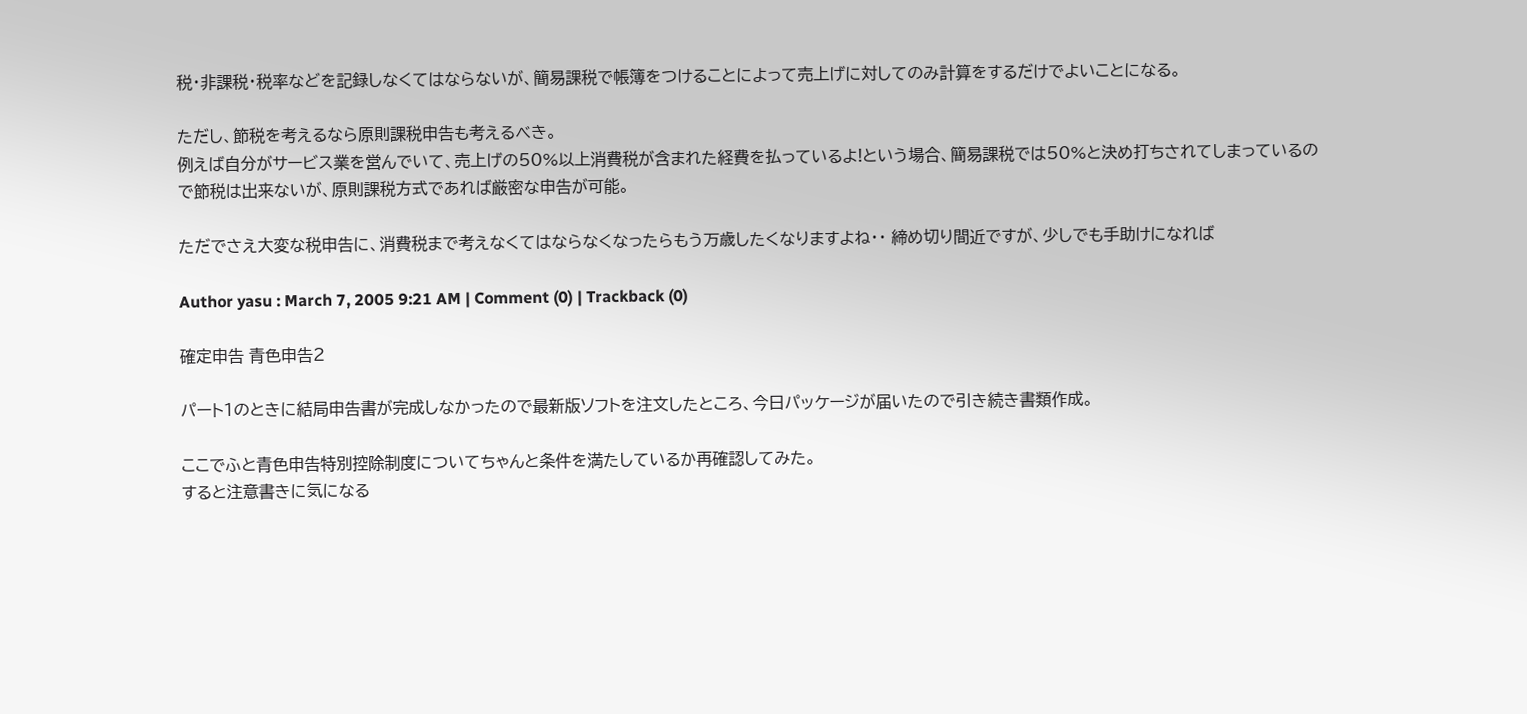税・非課税・税率などを記録しなくてはならないが、簡易課税で帳簿をつけることによって売上げに対してのみ計算をするだけでよいことになる。

ただし、節税を考えるなら原則課税申告も考えるべき。
例えば自分がサービス業を営んでいて、売上げの50%以上消費税が含まれた経費を払っているよ!という場合、簡易課税では50%と決め打ちされてしまっているので節税は出来ないが、原則課税方式であれば厳密な申告が可能。

ただでさえ大変な税申告に、消費税まで考えなくてはならなくなったらもう万歳したくなりますよね・・ 締め切り間近ですが、少しでも手助けになれば

Author yasu : March 7, 2005 9:21 AM | Comment (0) | Trackback (0)

確定申告 青色申告2

パート1のときに結局申告書が完成しなかったので最新版ソフトを注文したところ、今日パッケージが届いたので引き続き書類作成。

ここでふと青色申告特別控除制度についてちゃんと条件を満たしているか再確認してみた。
すると注意書きに気になる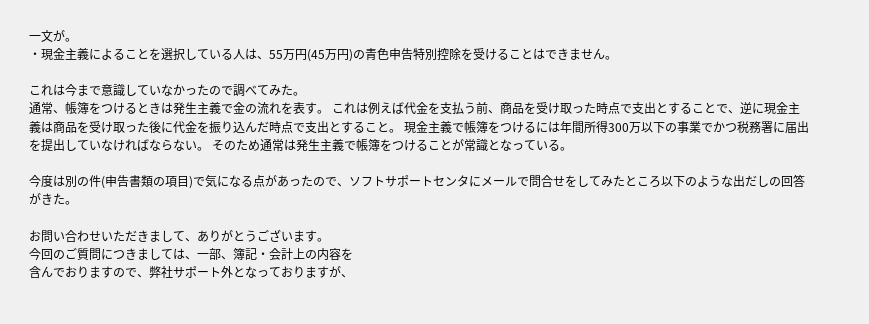一文が。
・現金主義によることを選択している人は、55万円(45万円)の青色申告特別控除を受けることはできません。

これは今まで意識していなかったので調べてみた。
通常、帳簿をつけるときは発生主義で金の流れを表す。 これは例えば代金を支払う前、商品を受け取った時点で支出とすることで、逆に現金主義は商品を受け取った後に代金を振り込んだ時点で支出とすること。 現金主義で帳簿をつけるには年間所得300万以下の事業でかつ税務署に届出を提出していなければならない。 そのため通常は発生主義で帳簿をつけることが常識となっている。

今度は別の件(申告書類の項目)で気になる点があったので、ソフトサポートセンタにメールで問合せをしてみたところ以下のような出だしの回答がきた。

お問い合わせいただきまして、ありがとうございます。
今回のご質問につきましては、一部、簿記・会計上の内容を
含んでおりますので、弊社サポート外となっておりますが、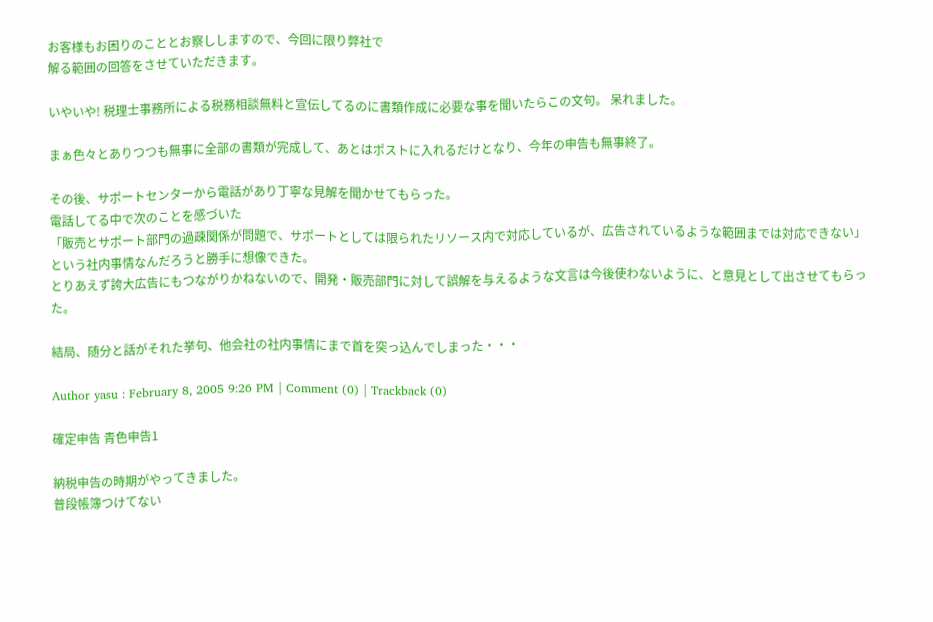お客様もお困りのこととお察ししますので、今回に限り弊社で
解る範囲の回答をさせていただきます。

いやいや! 税理士事務所による税務相談無料と宣伝してるのに書類作成に必要な事を聞いたらこの文句。 呆れました。

まぁ色々とありつつも無事に全部の書類が完成して、あとはポストに入れるだけとなり、今年の申告も無事終了。

その後、サポートセンターから電話があり丁寧な見解を聞かせてもらった。
電話してる中で次のことを感づいた
「販売とサポート部門の過疎関係が問題で、サポートとしては限られたリソース内で対応しているが、広告されているような範囲までは対応できない」
という社内事情なんだろうと勝手に想像できた。
とりあえず誇大広告にもつながりかねないので、開発・販売部門に対して誤解を与えるような文言は今後使わないように、と意見として出させてもらった。

結局、随分と話がそれた挙句、他会社の社内事情にまで首を突っ込んでしまった・・・

Author yasu : February 8, 2005 9:26 PM | Comment (0) | Trackback (0)

確定申告 青色申告1

納税申告の時期がやってきました。
普段帳簿つけてない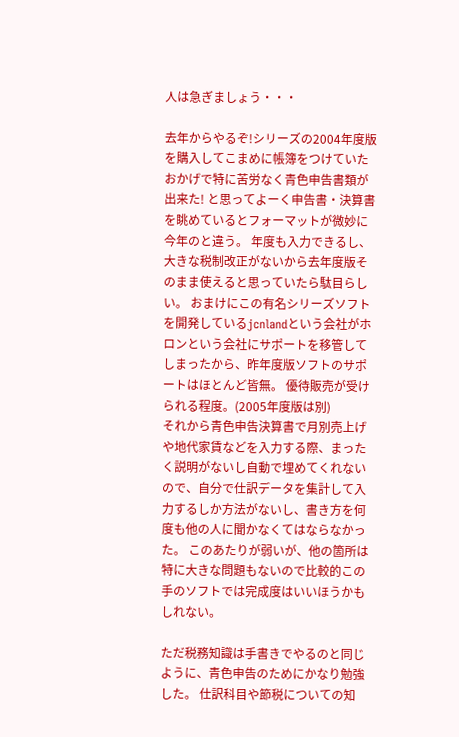人は急ぎましょう・・・

去年からやるぞ!シリーズの2004年度版を購入してこまめに帳簿をつけていたおかげで特に苦労なく青色申告書類が出来た! と思ってよーく申告書・決算書を眺めているとフォーマットが微妙に今年のと違う。 年度も入力できるし、大きな税制改正がないから去年度版そのまま使えると思っていたら駄目らしい。 おまけにこの有名シリーズソフトを開発しているjcnlandという会社がホロンという会社にサポートを移管してしまったから、昨年度版ソフトのサポートはほとんど皆無。 優待販売が受けられる程度。(2005年度版は別)
それから青色申告決算書で月別売上げや地代家賃などを入力する際、まったく説明がないし自動で埋めてくれないので、自分で仕訳データを集計して入力するしか方法がないし、書き方を何度も他の人に聞かなくてはならなかった。 このあたりが弱いが、他の箇所は特に大きな問題もないので比較的この手のソフトでは完成度はいいほうかもしれない。

ただ税務知識は手書きでやるのと同じように、青色申告のためにかなり勉強した。 仕訳科目や節税についての知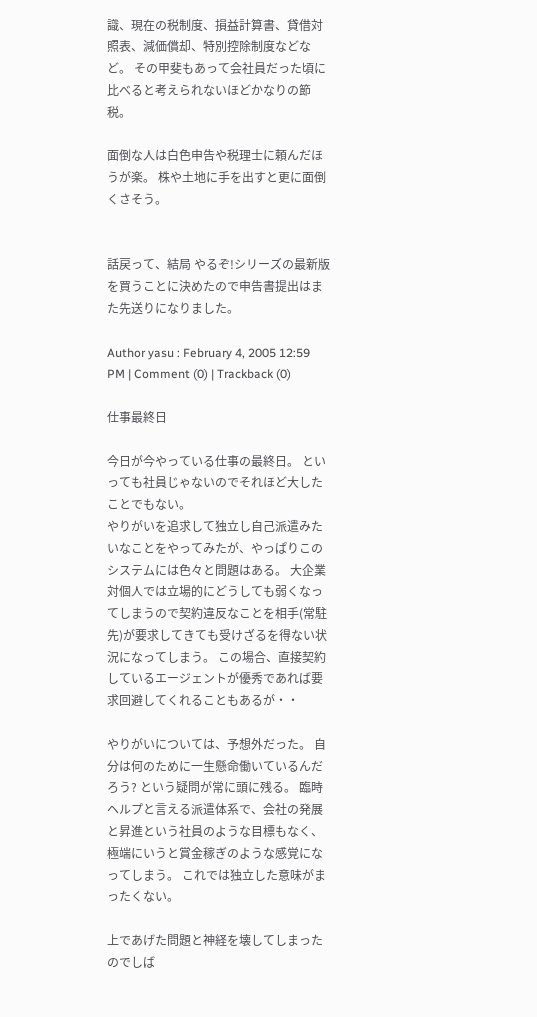識、現在の税制度、損益計算書、貸借対照表、減価償却、特別控除制度などなど。 その甲斐もあって会社員だった頃に比べると考えられないほどかなりの節税。

面倒な人は白色申告や税理士に頼んだほうが楽。 株や土地に手を出すと更に面倒くさそう。


話戻って、結局 やるぞ!シリーズの最新版を買うことに決めたので申告書提出はまた先送りになりました。

Author yasu : February 4, 2005 12:59 PM | Comment (0) | Trackback (0)

仕事最終日

今日が今やっている仕事の最終日。 といっても社員じゃないのでそれほど大したことでもない。
やりがいを追求して独立し自己派遣みたいなことをやってみたが、やっぱりこのシステムには色々と問題はある。 大企業対個人では立場的にどうしても弱くなってしまうので契約違反なことを相手(常駐先)が要求してきても受けざるを得ない状況になってしまう。 この場合、直接契約しているエージェントが優秀であれば要求回避してくれることもあるが・・

やりがいについては、予想外だった。 自分は何のために一生懸命働いているんだろう? という疑問が常に頭に残る。 臨時ヘルプと言える派遣体系で、会社の発展と昇進という社員のような目標もなく、極端にいうと賞金稼ぎのような感覚になってしまう。 これでは独立した意味がまったくない。

上であげた問題と神経を壊してしまったのでしば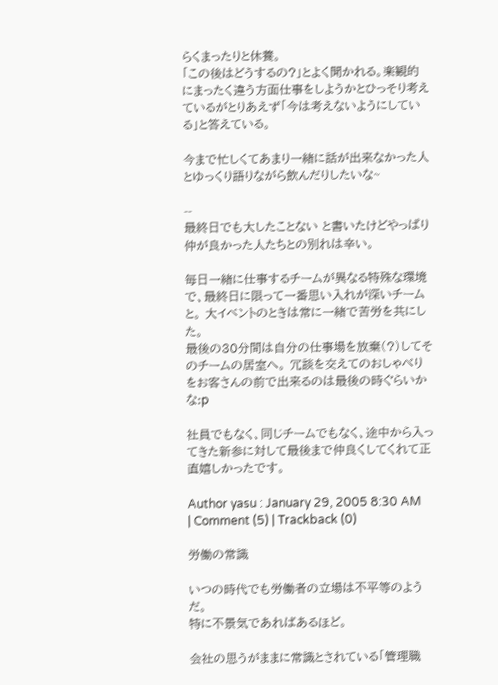らくまったりと休養。
「この後はどうするの?」とよく聞かれる。楽観的にまったく違う方面仕事をしようかとひっそり考えているがとりあえず「今は考えないようにしている」と答えている。

今まで忙しくてあまり一緒に話が出来なかった人とゆっくり語りながら飲んだりしたいな~

--
最終日でも大したことない と書いたけどやっぱり仲が良かった人たちとの別れは辛い。

毎日一緒に仕事するチームが異なる特殊な環境で、最終日に限って一番思い入れが深いチームと。 大イベントのときは常に一緒で苦労を共にした。
最後の30分間は自分の仕事場を放棄(?)してそのチームの居室へ。 冗談を交えてのおしゃべりをお客さんの前で出来るのは最後の時ぐらいかな:p

社員でもなく、同じチームでもなく、途中から入ってきた新参に対して最後まで仲良くしてくれて正直嬉しかったです。

Author yasu : January 29, 2005 8:30 AM | Comment (5) | Trackback (0)

労働の常識

いつの時代でも労働者の立場は不平等のようだ。
特に不景気であればあるほど。

会社の思うがままに常識とされている「管理職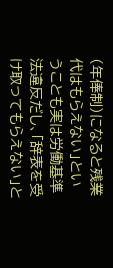(年俸制)になると残業代はもらえない」ということも実は労働基準法違反だし、「辞表を受け取ってもらえない」と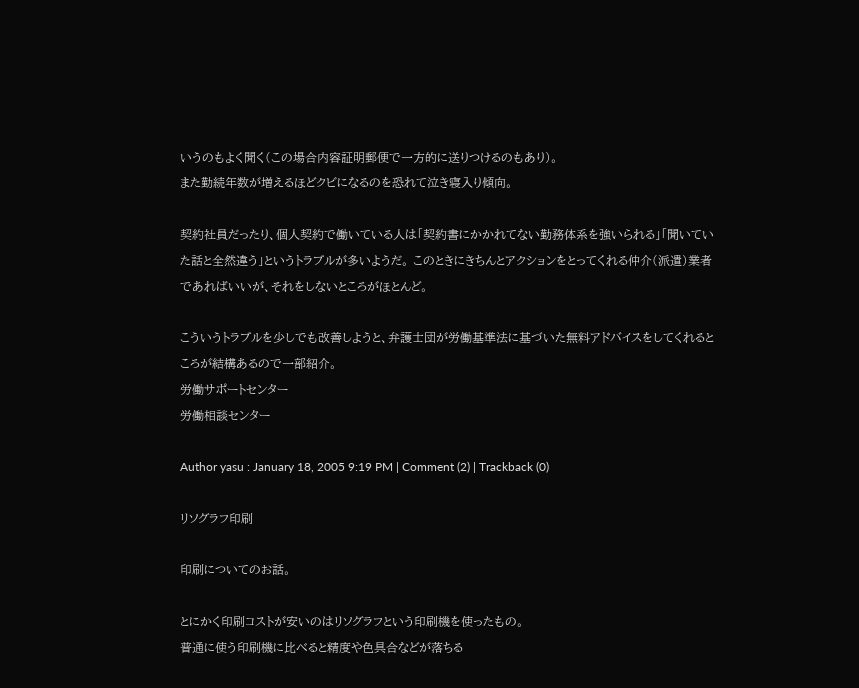いうのもよく聞く(この場合内容証明郵便で一方的に送りつけるのもあり)。
また勤続年数が増えるほどクビになるのを恐れて泣き寝入り傾向。

契約社員だったり、個人契約で働いている人は「契約書にかかれてない勤務体系を強いられる」「聞いていた話と全然違う」というトラブルが多いようだ。 このときにきちんとアクションをとってくれる仲介(派遣)業者であればいいが、それをしないところがほとんど。

こういうトラブルを少しでも改善しようと、弁護士団が労働基準法に基づいた無料アドバイスをしてくれるところが結構あるので一部紹介。
労働サポートセンター
労働相談センター

Author yasu : January 18, 2005 9:19 PM | Comment (2) | Trackback (0)

リソグラフ印刷

印刷についてのお話。

とにかく印刷コストが安いのはリソグラフという印刷機を使ったもの。
普通に使う印刷機に比べると精度や色具合などが落ちる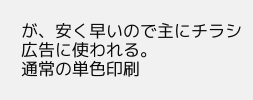が、安く早いので主にチラシ広告に使われる。
通常の単色印刷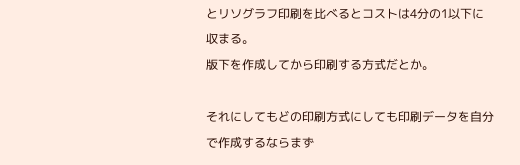とリソグラフ印刷を比べるとコストは4分の1以下に収まる。
版下を作成してから印刷する方式だとか。

それにしてもどの印刷方式にしても印刷データを自分で作成するならまず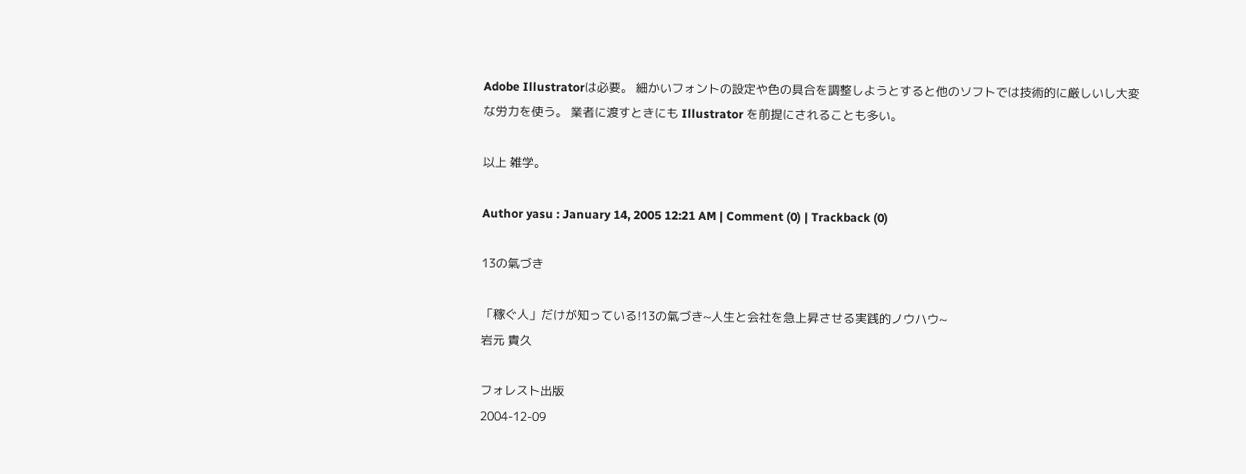Adobe Illustratorは必要。 細かいフォントの設定や色の具合を調整しようとすると他のソフトでは技術的に厳しいし大変な労力を使う。 業者に渡すときにも Illustrator を前提にされることも多い。

以上 雑学。

Author yasu : January 14, 2005 12:21 AM | Comment (0) | Trackback (0)

13の氣づき

「稼ぐ人」だけが知っている!13の氣づき~人生と会社を急上昇させる実践的ノウハウ~
岩元 貴久

フォレスト出版
2004-12-09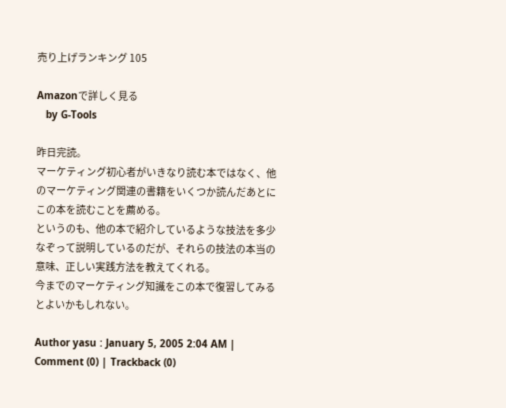売り上げランキング 105

Amazonで詳しく見る
   by G-Tools

昨日完読。
マーケティング初心者がいきなり読む本ではなく、他のマーケティング関連の書籍をいくつか読んだあとにこの本を読むことを薦める。
というのも、他の本で紹介しているような技法を多少なぞって説明しているのだが、それらの技法の本当の意味、正しい実践方法を教えてくれる。
今までのマーケティング知識をこの本で復習してみるとよいかもしれない。

Author yasu : January 5, 2005 2:04 AM | Comment (0) | Trackback (0)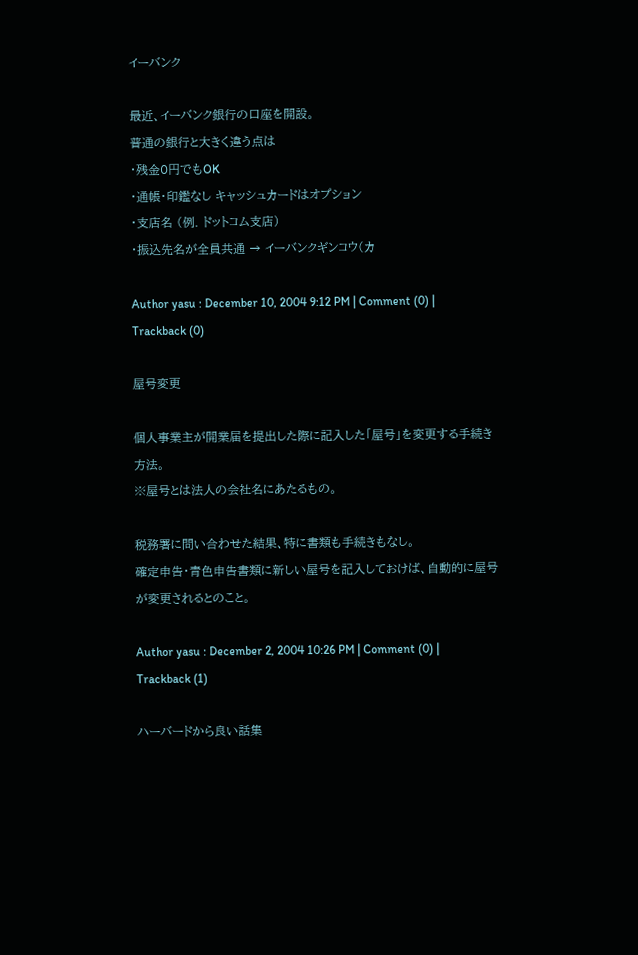イーバンク

最近、イーバンク銀行の口座を開設。
普通の銀行と大きく違う点は
・残金0円でもOK
・通帳・印鑑なし キャッシュカードはオプション
・支店名 (例. ドットコム支店)
・振込先名が全員共通 → イーバンクギンコウ(カ

Author yasu : December 10, 2004 9:12 PM | Comment (0) | Trackback (0)

屋号変更

個人事業主が開業届を提出した際に記入した「屋号」を変更する手続き方法。
※屋号とは法人の会社名にあたるもの。

税務署に問い合わせた結果、特に書類も手続きもなし。
確定申告・青色申告書類に新しい屋号を記入しておけば、自動的に屋号が変更されるとのこと。

Author yasu : December 2, 2004 10:26 PM | Comment (0) | Trackback (1)

ハーバードから良い話集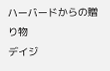ハーバードからの贈り物
デイジ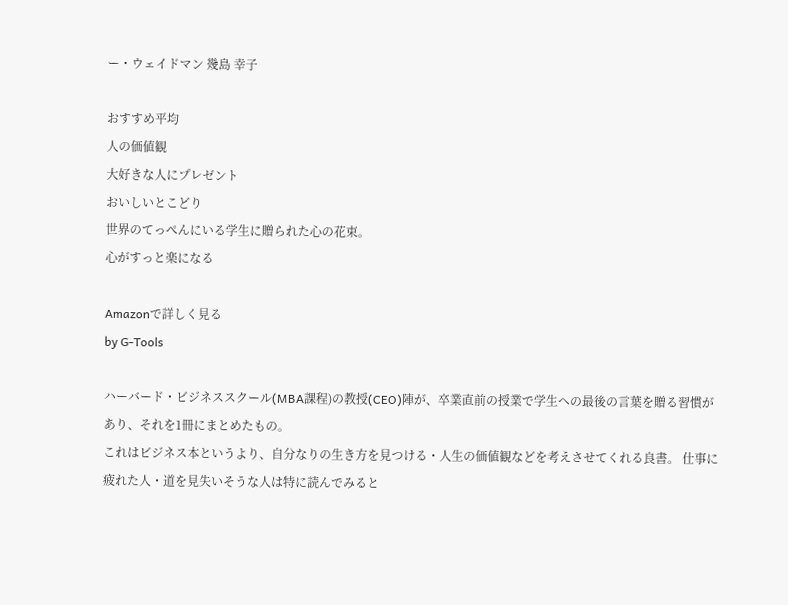ー・ウェイドマン 幾島 幸子

おすすめ平均
人の価値観
大好きな人にプレゼント
おいしいとこどり
世界のてっぺんにいる学生に贈られた心の花束。
心がすっと楽になる

Amazonで詳しく見る
by G-Tools

ハーバード・ビジネススクール(MBA課程)の教授(CEO)陣が、卒業直前の授業で学生への最後の言葉を贈る習慣があり、それを1冊にまとめたもの。
これはビジネス本というより、自分なりの生き方を見つける・人生の価値観などを考えさせてくれる良書。 仕事に疲れた人・道を見失いそうな人は特に読んでみると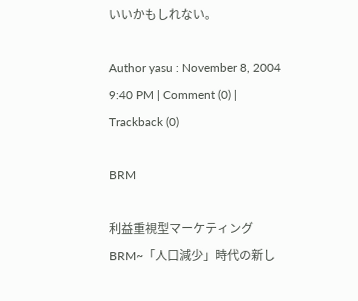いいかもしれない。

Author yasu : November 8, 2004 9:40 PM | Comment (0) | Trackback (0)

BRM

利益重視型マーケティングBRM~「人口減少」時代の新し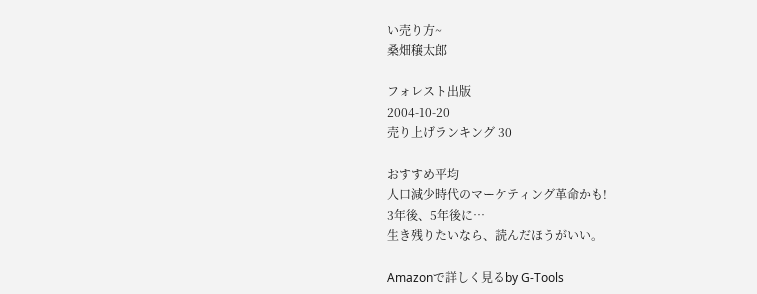い売り方~
桑畑穣太郎

フォレスト出版
2004-10-20
売り上げランキング 30

おすすめ平均
人口減少時代のマーケティング革命かも!
3年後、5年後に…
生き残りたいなら、読んだほうがいい。

Amazonで詳しく見るby G-Tools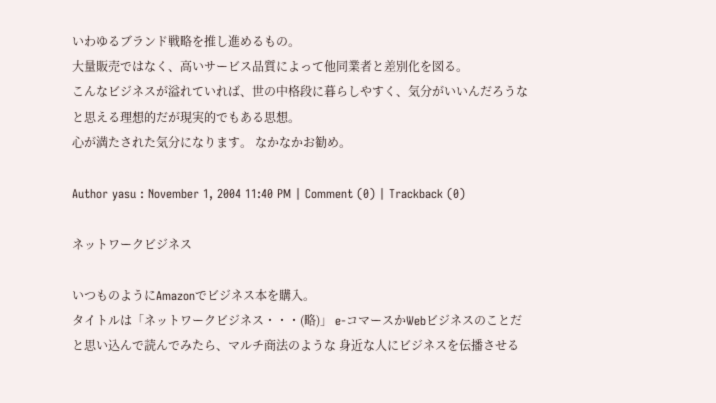いわゆるブランド戦略を推し進めるもの。
大量販売ではなく、高いサービス品質によって他同業者と差別化を図る。
こんなビジネスが溢れていれば、世の中格段に暮らしやすく、気分がいいんだろうな と思える理想的だが現実的でもある思想。
心が満たされた気分になります。 なかなかお勧め。

Author yasu : November 1, 2004 11:40 PM | Comment (0) | Trackback (0)

ネットワークビジネス

いつものようにAmazonでビジネス本を購入。
タイトルは「ネットワークビジネス・・・(略)」 e-コマースかWebビジネスのことだと思い込んで読んでみたら、マルチ商法のような 身近な人にビジネスを伝播させる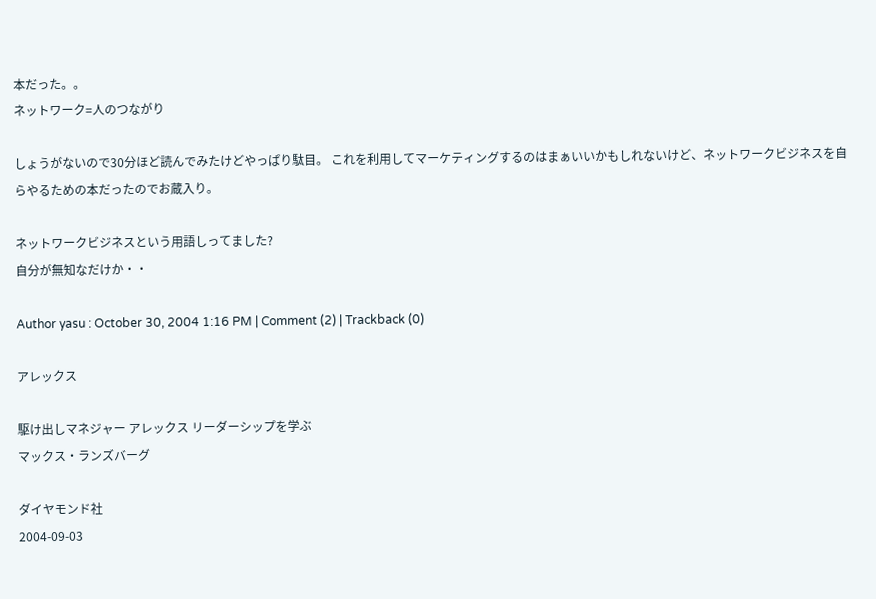本だった。。
ネットワーク=人のつながり

しょうがないので30分ほど読んでみたけどやっぱり駄目。 これを利用してマーケティングするのはまぁいいかもしれないけど、ネットワークビジネスを自らやるための本だったのでお蔵入り。

ネットワークビジネスという用語しってました?
自分が無知なだけか・・

Author yasu : October 30, 2004 1:16 PM | Comment (2) | Trackback (0)

アレックス

駆け出しマネジャー アレックス リーダーシップを学ぶ
マックス・ランズバーグ

ダイヤモンド社
2004-09-03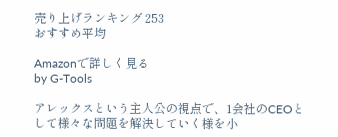売り上げランキング 253
おすすめ平均

Amazonで詳しく見る
by G-Tools

アレックスという主人公の視点で、1会社のCEOとして様々な問題を解決していく様を小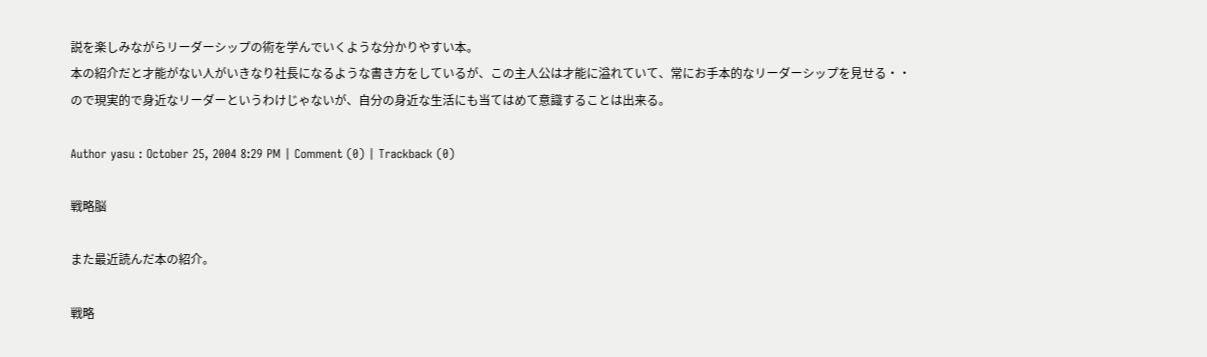説を楽しみながらリーダーシップの術を学んでいくような分かりやすい本。
本の紹介だと才能がない人がいきなり社長になるような書き方をしているが、この主人公は才能に溢れていて、常にお手本的なリーダーシップを見せる・・
ので現実的で身近なリーダーというわけじゃないが、自分の身近な生活にも当てはめて意識することは出来る。

Author yasu : October 25, 2004 8:29 PM | Comment (0) | Trackback (0)

戦略脳

また最近読んだ本の紹介。

戦略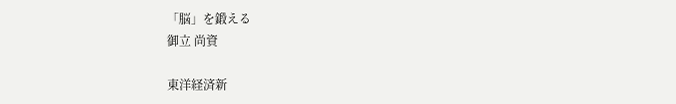「脳」を鍛える
御立 尚資

東洋経済新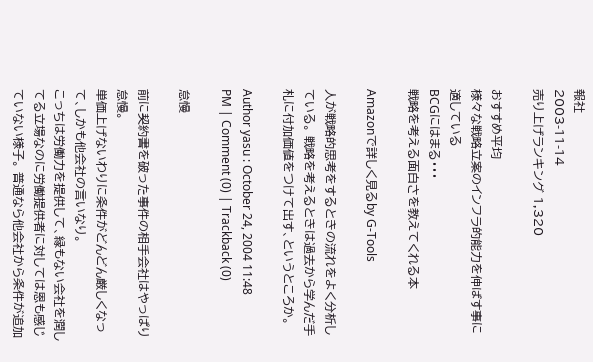報社
2003-11-14
売り上げランキング 1,320

おすすめ平均
様々な戦略立案のインフラ的能力を伸ばす事に適している
BCGにはまる・・・
戦略を考える面白さを教えてくれる本

Amazonで詳しく見るby G-Tools

人が戦略的思考をするときの流れをよく分析している。 戦略を考えるときは過去から学んだ手札に付加価値をつけて出す、というところか。

Author yasu : October 24, 2004 11:48 PM | Comment (0) | Trackback (0)

怠慢

前に契約書を破った事件の相手会社はやっぱり怠慢。
単価上げないわりに条件がどんどん厳しくなって、しかも他会社の言いなり。
こっちは労働力を提供して、縁もない会社を潤してる立場なのに労働提供者に対しては恩も感じていない様子。 普通なら他会社から条件が追加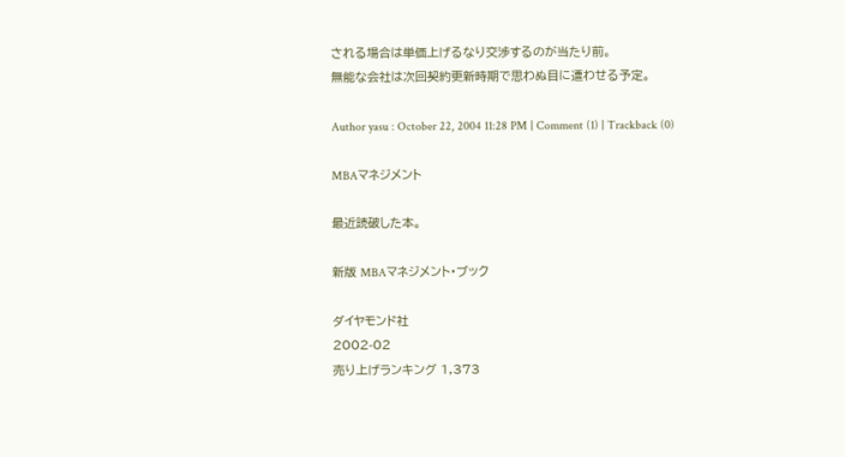される場合は単価上げるなり交渉するのが当たり前。
無能な会社は次回契約更新時期で思わぬ目に遭わせる予定。

Author yasu : October 22, 2004 11:28 PM | Comment (1) | Trackback (0)

MBAマネジメント

最近読破した本。

新版 MBAマネジメント・ブック

ダイヤモンド社
2002-02
売り上げランキング 1,373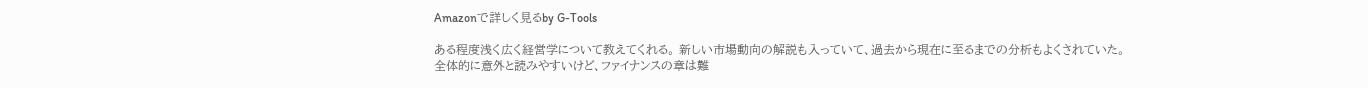Amazonで詳しく見るby G-Tools

ある程度浅く広く経営学について教えてくれる。 新しい市場動向の解説も入っていて、過去から現在に至るまでの分析もよくされていた。
全体的に意外と読みやすいけど、ファイナンスの章は難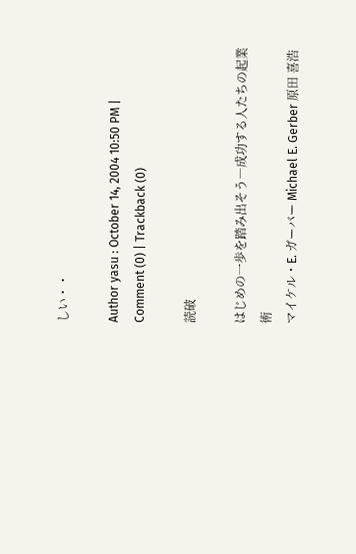しい・・

Author yasu : October 14, 2004 10:50 PM | Comment (0) | Trackback (0)

読破

はじめの一歩を踏み出そう―成功する人たちの起業術
マイケル・E. ガーバー Michael E. Gerber 原田 喜浩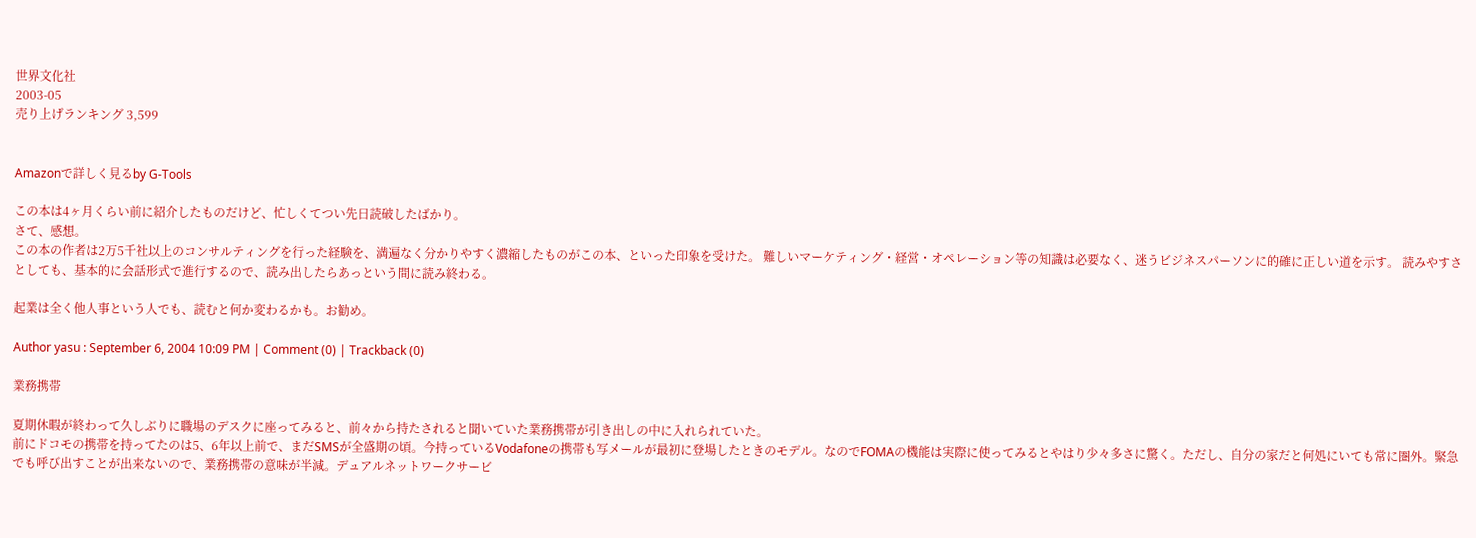世界文化社
2003-05
売り上げランキング 3,599


Amazonで詳しく見るby G-Tools

この本は4ヶ月くらい前に紹介したものだけど、忙しくてつい先日読破したばかり。
さて、感想。
この本の作者は2万5千社以上のコンサルティングを行った経験を、満遍なく分かりやすく濃縮したものがこの本、といった印象を受けた。 難しいマーケティング・経営・オペレーション等の知識は必要なく、迷うビジネスパーソンに的確に正しい道を示す。 読みやすさとしても、基本的に会話形式で進行するので、読み出したらあっという間に読み終わる。

起業は全く他人事という人でも、読むと何か変わるかも。お勧め。

Author yasu : September 6, 2004 10:09 PM | Comment (0) | Trackback (0)

業務携帯

夏期休暇が終わって久しぶりに職場のデスクに座ってみると、前々から持たされると聞いていた業務携帯が引き出しの中に入れられていた。
前にドコモの携帯を持ってたのは5、6年以上前で、まだSMSが全盛期の頃。今持っているVodafoneの携帯も写メールが最初に登場したときのモデル。なのでFOMAの機能は実際に使ってみるとやはり少々多さに驚く。ただし、自分の家だと何処にいても常に圏外。緊急でも呼び出すことが出来ないので、業務携帯の意味が半減。デュアルネットワークサービ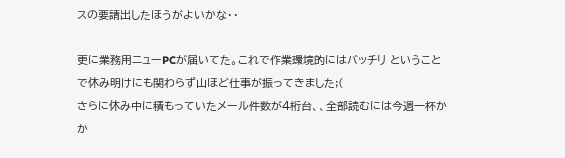スの要請出したほうがよいかな・・

更に業務用ニューPCが届いてた。これで作業環境的にはバッチリ ということで休み明けにも関わらず山ほど仕事が振ってきました;(
さらに休み中に積もっていたメール件数が4桁台、、全部読むには今週一杯かか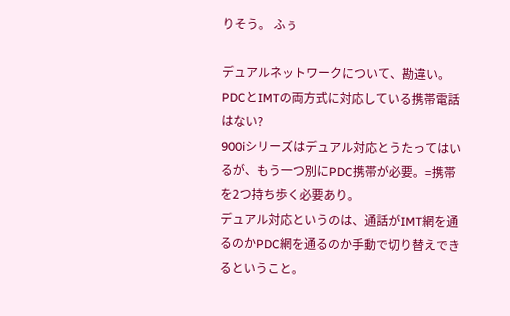りそう。 ふぅ

デュアルネットワークについて、勘違い。
PDCとIMTの両方式に対応している携帯電話はない?
900iシリーズはデュアル対応とうたってはいるが、もう一つ別にPDC携帯が必要。=携帯を2つ持ち歩く必要あり。
デュアル対応というのは、通話がIMT網を通るのかPDC網を通るのか手動で切り替えできるということ。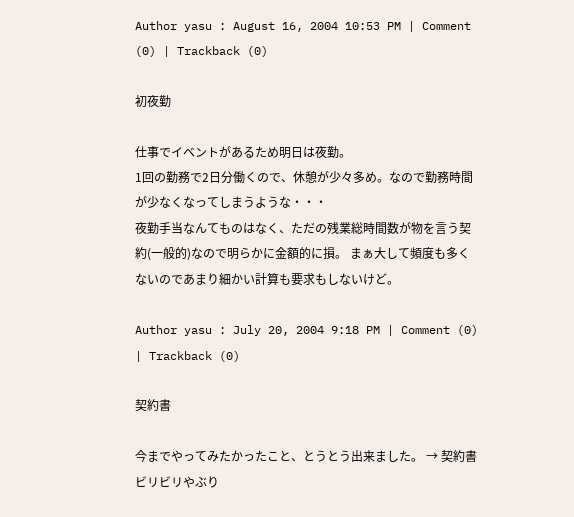Author yasu : August 16, 2004 10:53 PM | Comment (0) | Trackback (0)

初夜勤

仕事でイベントがあるため明日は夜勤。
1回の勤務で2日分働くので、休憩が少々多め。なので勤務時間が少なくなってしまうような・・・
夜勤手当なんてものはなく、ただの残業総時間数が物を言う契約(一般的)なので明らかに金額的に損。 まぁ大して頻度も多くないのであまり細かい計算も要求もしないけど。

Author yasu : July 20, 2004 9:18 PM | Comment (0) | Trackback (0)

契約書

今までやってみたかったこと、とうとう出来ました。 → 契約書ビリビリやぶり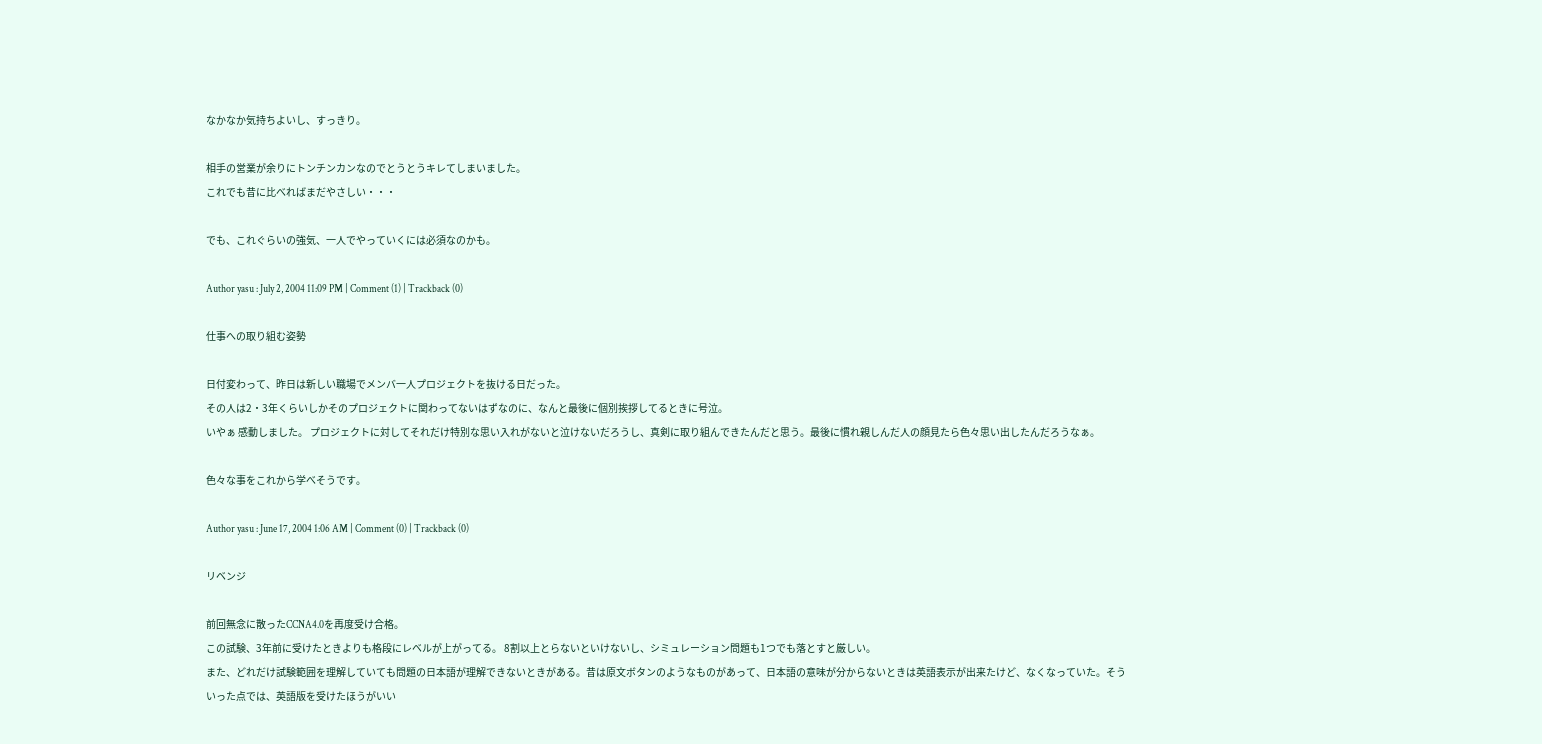なかなか気持ちよいし、すっきり。

相手の営業が余りにトンチンカンなのでとうとうキレてしまいました。
これでも昔に比べればまだやさしい・・・

でも、これぐらいの強気、一人でやっていくには必須なのかも。

Author yasu : July 2, 2004 11:09 PM | Comment (1) | Trackback (0)

仕事への取り組む姿勢

日付変わって、昨日は新しい職場でメンバ一人プロジェクトを抜ける日だった。
その人は2・3年くらいしかそのプロジェクトに関わってないはずなのに、なんと最後に個別挨拶してるときに号泣。
いやぁ 感動しました。 プロジェクトに対してそれだけ特別な思い入れがないと泣けないだろうし、真剣に取り組んできたんだと思う。最後に慣れ親しんだ人の顔見たら色々思い出したんだろうなぁ。

色々な事をこれから学べそうです。

Author yasu : June 17, 2004 1:06 AM | Comment (0) | Trackback (0)

リベンジ

前回無念に散ったCCNA4.0を再度受け合格。
この試験、3年前に受けたときよりも格段にレベルが上がってる。 8割以上とらないといけないし、シミュレーション問題も1つでも落とすと厳しい。
また、どれだけ試験範囲を理解していても問題の日本語が理解できないときがある。昔は原文ボタンのようなものがあって、日本語の意味が分からないときは英語表示が出来たけど、なくなっていた。そういった点では、英語版を受けたほうがいい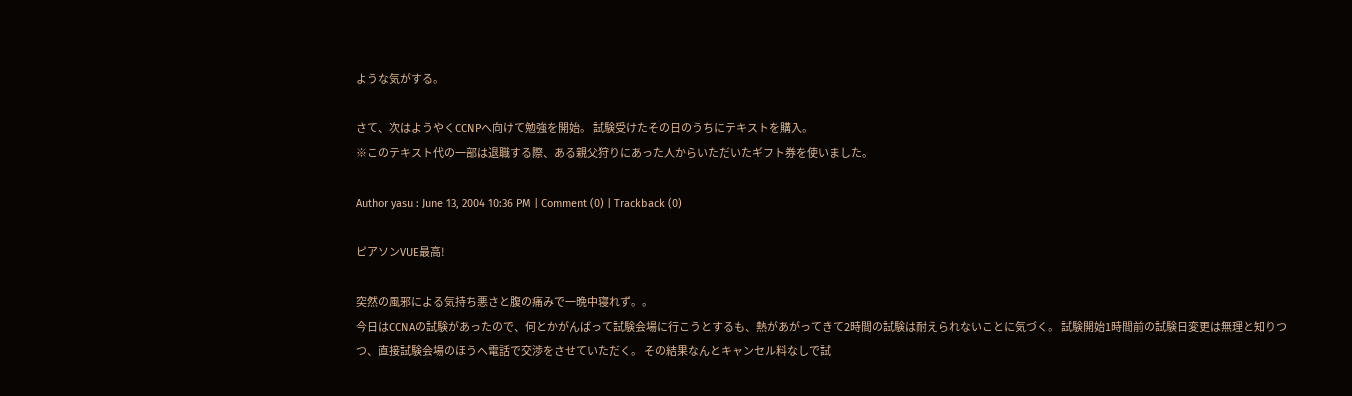ような気がする。

さて、次はようやくCCNPへ向けて勉強を開始。 試験受けたその日のうちにテキストを購入。
※このテキスト代の一部は退職する際、ある親父狩りにあった人からいただいたギフト券を使いました。

Author yasu : June 13, 2004 10:36 PM | Comment (0) | Trackback (0)

ピアソンVUE最高!

突然の風邪による気持ち悪さと腹の痛みで一晩中寝れず。。
今日はCCNAの試験があったので、何とかがんばって試験会場に行こうとするも、熱があがってきて2時間の試験は耐えられないことに気づく。 試験開始1時間前の試験日変更は無理と知りつつ、直接試験会場のほうへ電話で交渉をさせていただく。 その結果なんとキャンセル料なしで試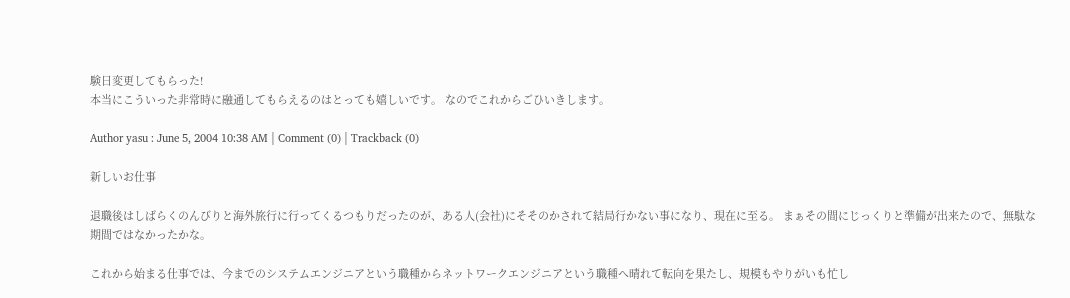験日変更してもらった!
本当にこういった非常時に融通してもらえるのはとっても嬉しいです。 なのでこれからごひいきします。

Author yasu : June 5, 2004 10:38 AM | Comment (0) | Trackback (0)

新しいお仕事

退職後はしばらくのんびりと海外旅行に行ってくるつもりだったのが、ある人(会社)にそそのかされて結局行かない事になり、現在に至る。 まぁその間にじっくりと準備が出来たので、無駄な期間ではなかったかな。

これから始まる仕事では、今までのシステムエンジニアという職種からネットワークエンジニアという職種へ晴れて転向を果たし、規模もやりがいも忙し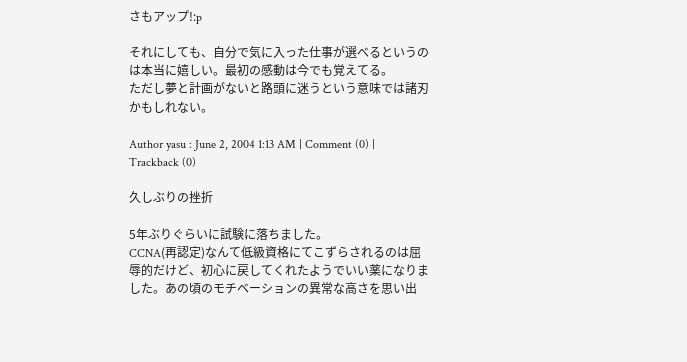さもアップ!:p

それにしても、自分で気に入った仕事が選べるというのは本当に嬉しい。最初の感動は今でも覚えてる。
ただし夢と計画がないと路頭に迷うという意味では諸刃かもしれない。

Author yasu : June 2, 2004 1:13 AM | Comment (0) | Trackback (0)

久しぶりの挫折

5年ぶりぐらいに試験に落ちました。
CCNA(再認定)なんて低級資格にてこずらされるのは屈辱的だけど、初心に戻してくれたようでいい薬になりました。あの頃のモチベーションの異常な高さを思い出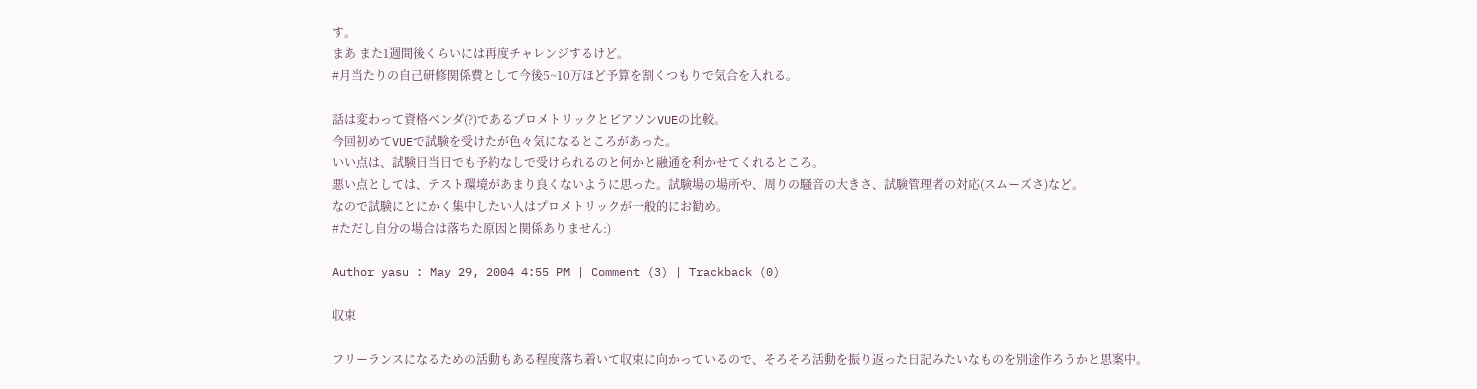す。
まあ また1週間後くらいには再度チャレンジするけど。
#月当たりの自己研修関係費として今後5~10万ほど予算を割くつもりで気合を入れる。

話は変わって資格ベンダ(?)であるプロメトリックとピアソンVUEの比較。
今回初めてVUEで試験を受けたが色々気になるところがあった。
いい点は、試験日当日でも予約なしで受けられるのと何かと融通を利かせてくれるところ。
悪い点としては、テスト環境があまり良くないように思った。試験場の場所や、周りの騒音の大きさ、試験管理者の対応(スムーズさ)など。
なので試験にとにかく集中したい人はプロメトリックが一般的にお勧め。
#ただし自分の場合は落ちた原因と関係ありません:)

Author yasu : May 29, 2004 4:55 PM | Comment (3) | Trackback (0)

収束

フリーランスになるための活動もある程度落ち着いて収束に向かっているので、そろそろ活動を振り返った日記みたいなものを別途作ろうかと思案中。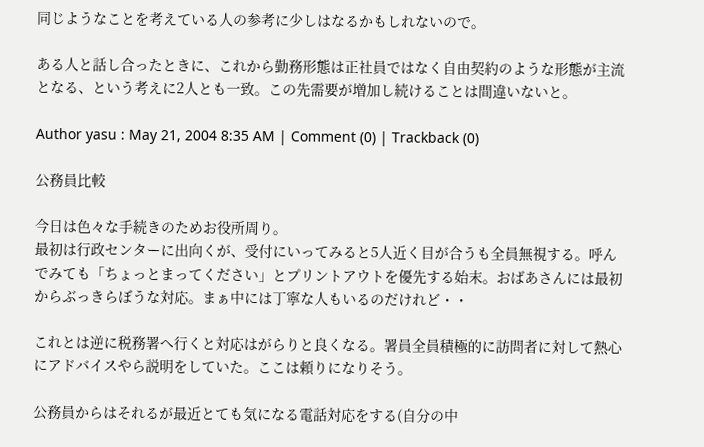同じようなことを考えている人の参考に少しはなるかもしれないので。

ある人と話し合ったときに、これから勤務形態は正社員ではなく自由契約のような形態が主流となる、という考えに2人とも一致。この先需要が増加し続けることは間違いないと。

Author yasu : May 21, 2004 8:35 AM | Comment (0) | Trackback (0)

公務員比較

今日は色々な手続きのためお役所周り。
最初は行政センターに出向くが、受付にいってみると5人近く目が合うも全員無視する。呼んでみても「ちょっとまってください」とプリントアウトを優先する始末。おばあさんには最初からぶっきらぼうな対応。まぁ中には丁寧な人もいるのだけれど・・

これとは逆に税務署へ行くと対応はがらりと良くなる。署員全員積極的に訪問者に対して熱心にアドバイスやら説明をしていた。ここは頼りになりそう。

公務員からはそれるが最近とても気になる電話対応をする(自分の中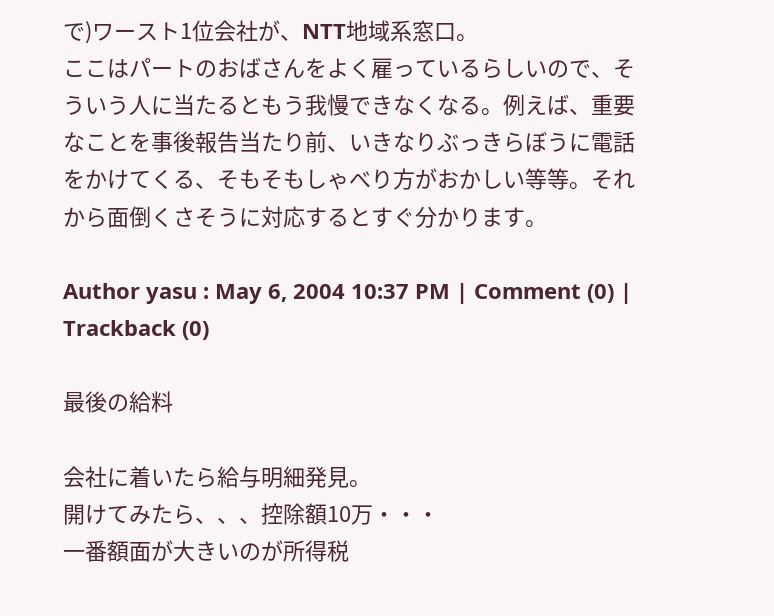で)ワースト1位会社が、NTT地域系窓口。
ここはパートのおばさんをよく雇っているらしいので、そういう人に当たるともう我慢できなくなる。例えば、重要なことを事後報告当たり前、いきなりぶっきらぼうに電話をかけてくる、そもそもしゃべり方がおかしい等等。それから面倒くさそうに対応するとすぐ分かります。

Author yasu : May 6, 2004 10:37 PM | Comment (0) | Trackback (0)

最後の給料

会社に着いたら給与明細発見。
開けてみたら、、、控除額10万・・・
一番額面が大きいのが所得税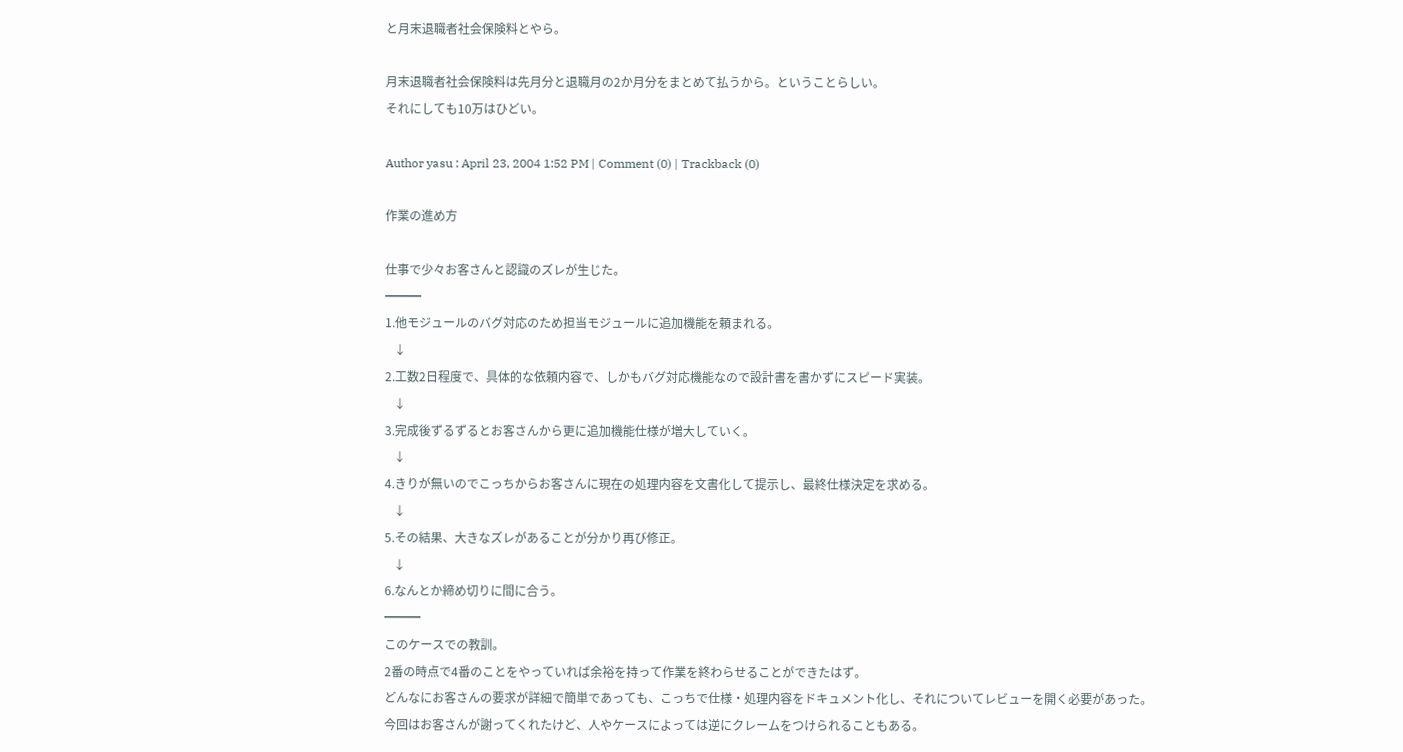と月末退職者社会保険料とやら。

月末退職者社会保険料は先月分と退職月の2か月分をまとめて払うから。ということらしい。
それにしても10万はひどい。

Author yasu : April 23, 2004 1:52 PM | Comment (0) | Trackback (0)

作業の進め方

仕事で少々お客さんと認識のズレが生じた。
━━━
1.他モジュールのバグ対応のため担当モジュールに追加機能を頼まれる。
   ↓
2.工数2日程度で、具体的な依頼内容で、しかもバグ対応機能なので設計書を書かずにスピード実装。
   ↓
3.完成後ずるずるとお客さんから更に追加機能仕様が増大していく。
   ↓
4.きりが無いのでこっちからお客さんに現在の処理内容を文書化して提示し、最終仕様決定を求める。
   ↓
5.その結果、大きなズレがあることが分かり再び修正。
   ↓
6.なんとか締め切りに間に合う。
━━━
このケースでの教訓。
2番の時点で4番のことをやっていれば余裕を持って作業を終わらせることができたはず。
どんなにお客さんの要求が詳細で簡単であっても、こっちで仕様・処理内容をドキュメント化し、それについてレビューを開く必要があった。
今回はお客さんが謝ってくれたけど、人やケースによっては逆にクレームをつけられることもある。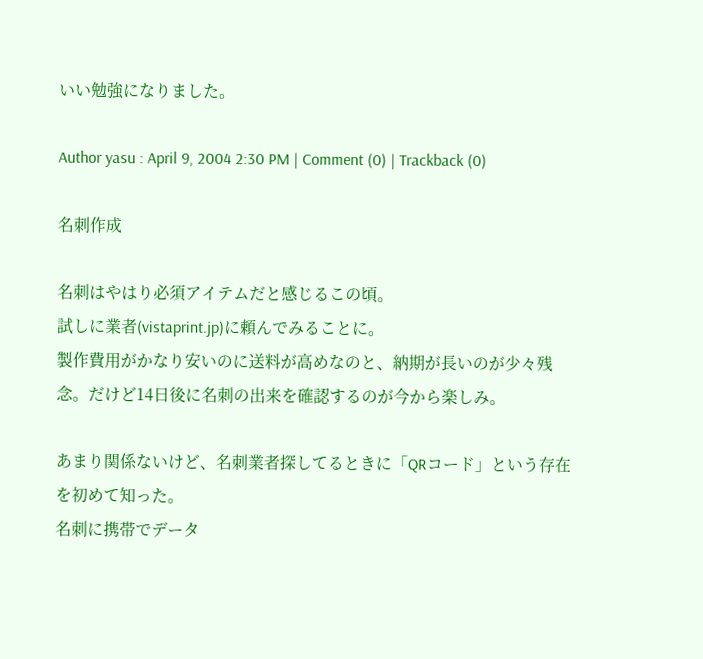いい勉強になりました。

Author yasu : April 9, 2004 2:30 PM | Comment (0) | Trackback (0)

名刺作成

名刺はやはり必須アイテムだと感じるこの頃。
試しに業者(vistaprint.jp)に頼んでみることに。
製作費用がかなり安いのに送料が高めなのと、納期が長いのが少々残念。だけど14日後に名刺の出来を確認するのが今から楽しみ。

あまり関係ないけど、名刺業者探してるときに「QRコード」という存在を初めて知った。
名刺に携帯でデータ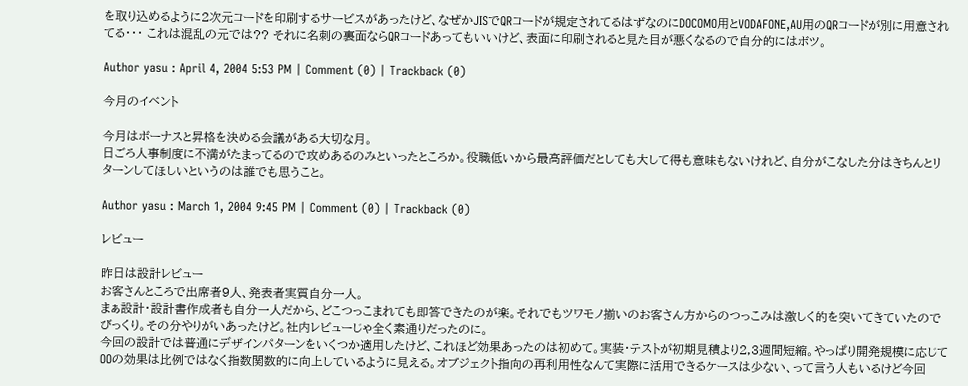を取り込めるように2次元コードを印刷するサービスがあったけど、なぜかJISでQRコードが規定されてるはずなのにDOCOMO用とVODAFONE,AU用のQRコードが別に用意されてる・・・ これは混乱の元では?? それに名刺の裏面ならQRコードあってもいいけど、表面に印刷されると見た目が悪くなるので自分的にはボツ。

Author yasu : April 4, 2004 5:53 PM | Comment (0) | Trackback (0)

今月のイベント

今月はボーナスと昇格を決める会議がある大切な月。
日ごろ人事制度に不満がたまってるので攻めあるのみといったところか。役職低いから最高評価だとしても大して得も意味もないけれど、自分がこなした分はきちんとリターンしてほしいというのは誰でも思うこと。

Author yasu : March 1, 2004 9:45 PM | Comment (0) | Trackback (0)

レビュー

昨日は設計レビュー
お客さんところで出席者9人、発表者実質自分一人。
まぁ設計・設計書作成者も自分一人だから、どこつっこまれても即答できたのが楽。それでもツワモノ揃いのお客さん方からのつっこみは激しく的を突いてきていたのでびっくり。その分やりがいあったけど。社内レビューじゃ全く素通りだったのに。
今回の設計では普通にデザインパターンをいくつか適用したけど、これほど効果あったのは初めて。実装・テストが初期見積より2,3週間短縮。やっぱり開発規模に応じてOOの効果は比例ではなく指数関数的に向上しているように見える。オブジェクト指向の再利用性なんて実際に活用できるケースは少ない、って言う人もいるけど今回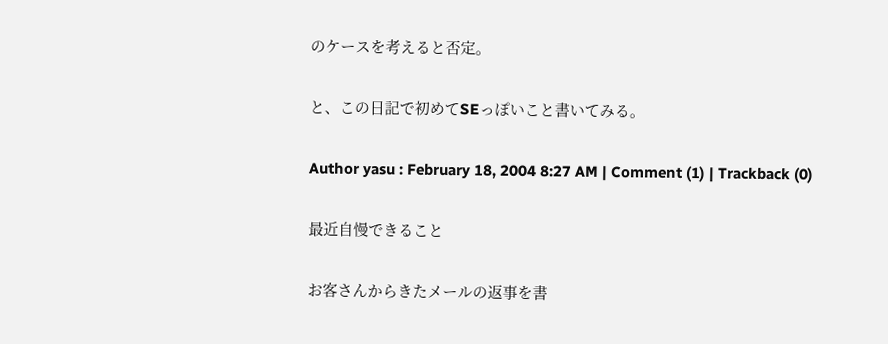のケースを考えると否定。

と、この日記で初めてSEっぽいこと書いてみる。

Author yasu : February 18, 2004 8:27 AM | Comment (1) | Trackback (0)

最近自慢できること

お客さんからきたメールの返事を書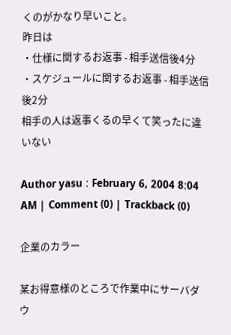くのがかなり早いこと。
昨日は
・仕様に関するお返事 - 相手送信後4分
・スケジュールに関するお返事 - 相手送信後2分
相手の人は返事くるの早くて笑ったに違いない

Author yasu : February 6, 2004 8:04 AM | Comment (0) | Trackback (0)

企業のカラー

某お得意様のところで作業中にサーバダウ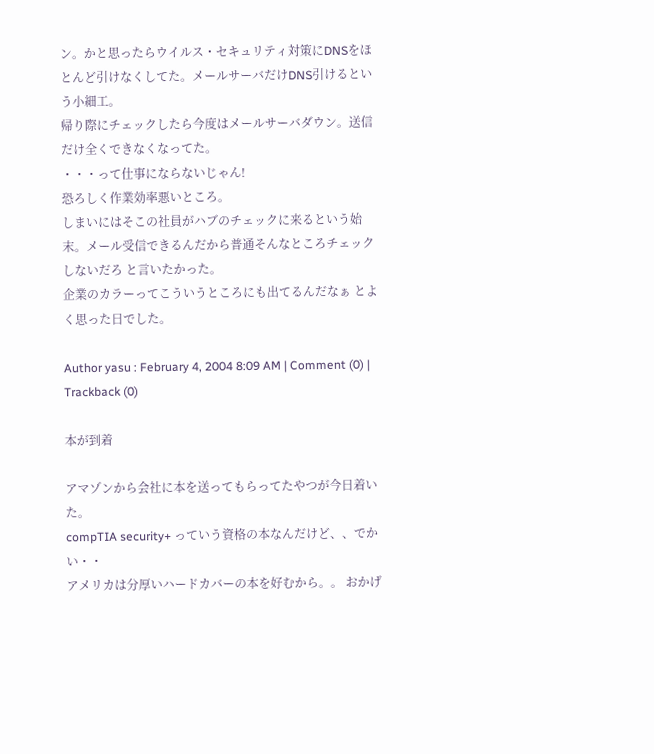ン。かと思ったらウイルス・セキュリティ対策にDNSをほとんど引けなくしてた。メールサーバだけDNS引けるという小細工。
帰り際にチェックしたら今度はメールサーバダウン。送信だけ全くできなくなってた。
・・・って仕事にならないじゃん!
恐ろしく作業効率悪いところ。
しまいにはそこの社員がハブのチェックに来るという始末。メール受信できるんだから普通そんなところチェックしないだろ と言いたかった。
企業のカラーってこういうところにも出てるんだなぁ とよく思った日でした。

Author yasu : February 4, 2004 8:09 AM | Comment (0) | Trackback (0)

本が到着

アマゾンから会社に本を送ってもらってたやつが今日着いた。
compTIA security+ っていう資格の本なんだけど、、でかい・・
アメリカは分厚いハードカバーの本を好むから。。 おかげ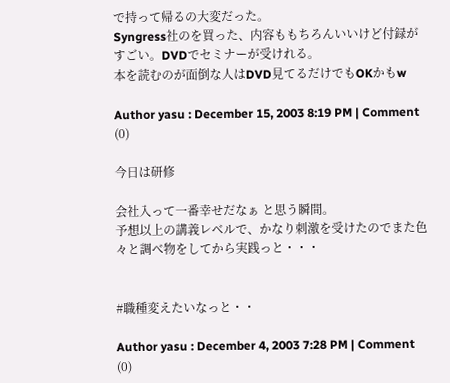で持って帰るの大変だった。
Syngress社のを買った、内容ももちろんいいけど付録がすごい。DVDでセミナーが受けれる。
本を読むのが面倒な人はDVD見てるだけでもOKかもw

Author yasu : December 15, 2003 8:19 PM | Comment (0)

今日は研修

会社入って一番幸せだなぁ と思う瞬間。
予想以上の講義レベルで、かなり刺激を受けたのでまた色々と調べ物をしてから実践っと・・・


#職種変えたいなっと・・

Author yasu : December 4, 2003 7:28 PM | Comment (0)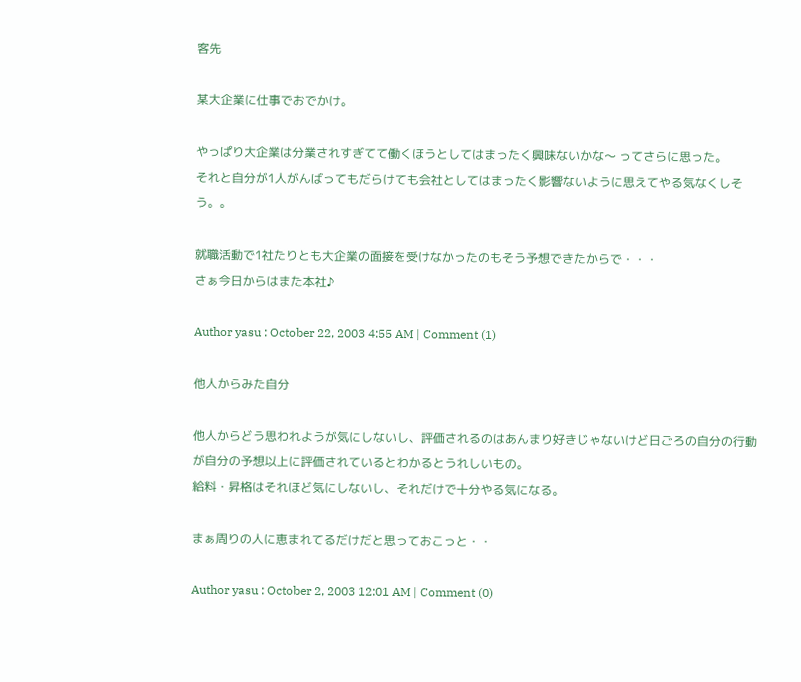客先

某大企業に仕事でおでかけ。

やっぱり大企業は分業されすぎてて働くほうとしてはまったく興味ないかな〜 ってさらに思った。
それと自分が1人がんばってもだらけても会社としてはまったく影響ないように思えてやる気なくしそう。。

就職活動で1社たりとも大企業の面接を受けなかったのもそう予想できたからで・・・
さぁ今日からはまた本社♪

Author yasu : October 22, 2003 4:55 AM | Comment (1)

他人からみた自分

他人からどう思われようが気にしないし、評価されるのはあんまり好きじゃないけど日ごろの自分の行動が自分の予想以上に評価されているとわかるとうれしいもの。
給料・昇格はそれほど気にしないし、それだけで十分やる気になる。

まぁ周りの人に恵まれてるだけだと思っておこっと・・

Author yasu : October 2, 2003 12:01 AM | Comment (0)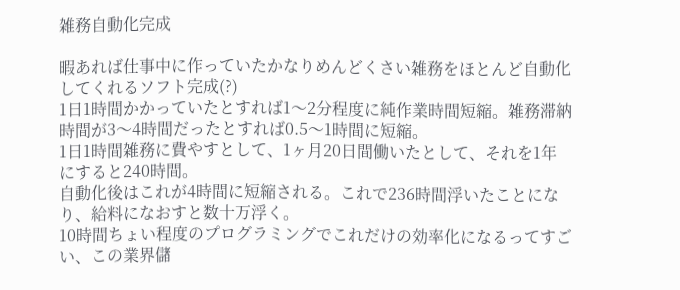雑務自動化完成

暇あれば仕事中に作っていたかなりめんどくさい雑務をほとんど自動化してくれるソフト完成(?)
1日1時間かかっていたとすれば1〜2分程度に純作業時間短縮。雑務滞納時間が3〜4時間だったとすれば0.5〜1時間に短縮。
1日1時間雑務に費やすとして、1ヶ月20日間働いたとして、それを1年にすると240時間。
自動化後はこれが4時間に短縮される。これで236時間浮いたことになり、給料になおすと数十万浮く。
10時間ちょい程度のプログラミングでこれだけの効率化になるってすごい、この業界儲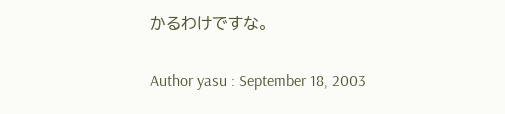かるわけですな。

Author yasu : September 18, 2003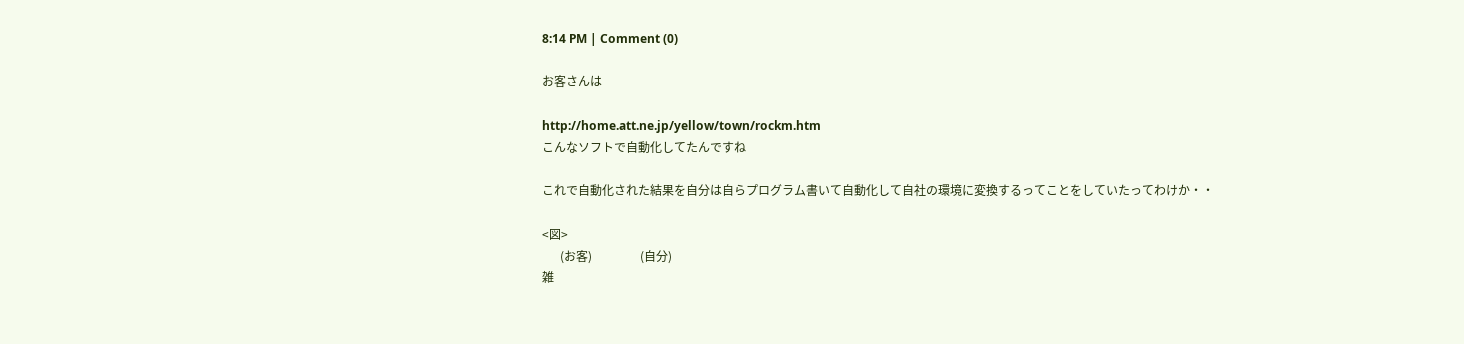8:14 PM | Comment (0)

お客さんは

http://home.att.ne.jp/yellow/town/rockm.htm
こんなソフトで自動化してたんですね

これで自動化された結果を自分は自らプログラム書いて自動化して自社の環境に変換するってことをしていたってわけか・・

<図>
      (お客)                (自分)
雑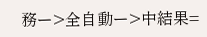務ー>全自動ー>中結果=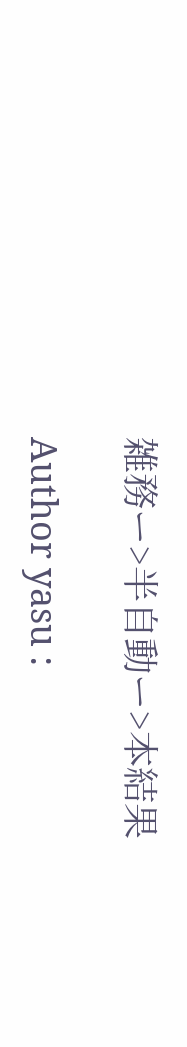雑務ー>半自動ー>本結果

Author yasu :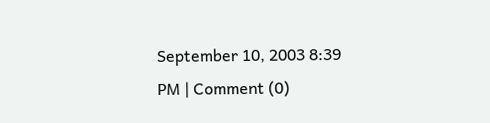September 10, 2003 8:39 PM | Comment (0)